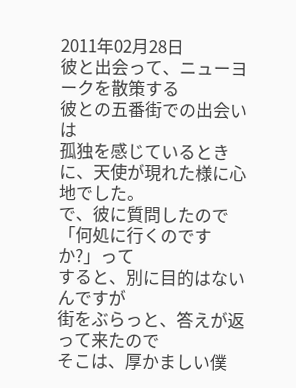2011年02月28日
彼と出会って、ニューヨークを散策する
彼との五番街での出会いは
孤独を感じているときに、天使が現れた様に心地でした。
で、彼に質問したので
「何処に行くのですか?」って
すると、別に目的はないんですが
街をぶらっと、答えが返って来たので
そこは、厚かましい僕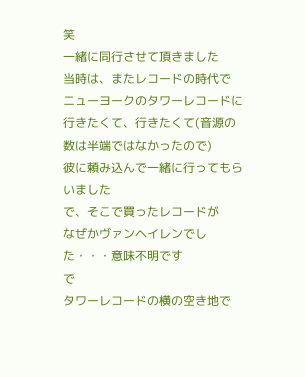笑
一緒に同行させて頂きました
当時は、またレコードの時代で
ニューヨークのタワーレコードに行きたくて、行きたくて(音源の数は半端ではなかったので)
彼に頼み込んで一緒に行ってもらいました
で、そこで買ったレコードが
なぜかヴァンヘイレンでした・・・意味不明です
で
タワーレコードの横の空き地で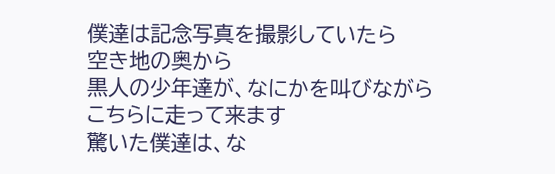僕達は記念写真を撮影していたら
空き地の奥から
黒人の少年達が、なにかを叫びながら
こちらに走って来ます
驚いた僕達は、な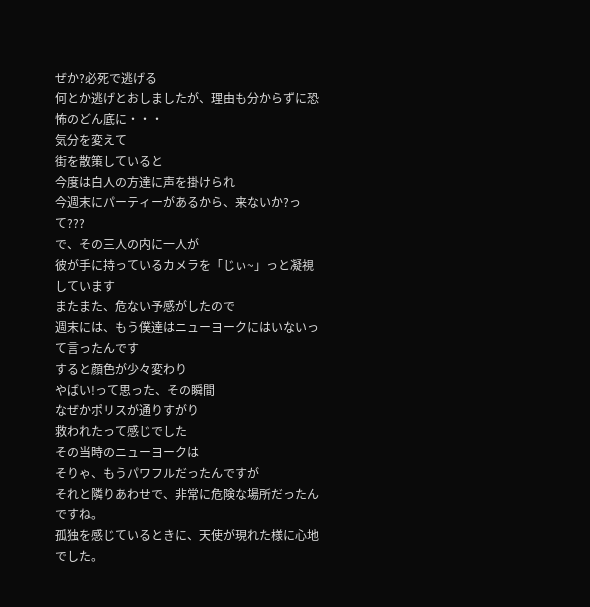ぜか?必死で逃げる
何とか逃げとおしましたが、理由も分からずに恐怖のどん底に・・・
気分を変えて
街を散策していると
今度は白人の方達に声を掛けられ
今週末にパーティーがあるから、来ないか?って???
で、その三人の内に一人が
彼が手に持っているカメラを「じぃ~」っと凝視しています
またまた、危ない予感がしたので
週末には、もう僕達はニューヨークにはいないって言ったんです
すると顔色が少々変わり
やばい!って思った、その瞬間
なぜかポリスが通りすがり
救われたって感じでした
その当時のニューヨークは
そりゃ、もうパワフルだったんですが
それと隣りあわせで、非常に危険な場所だったんですね。
孤独を感じているときに、天使が現れた様に心地でした。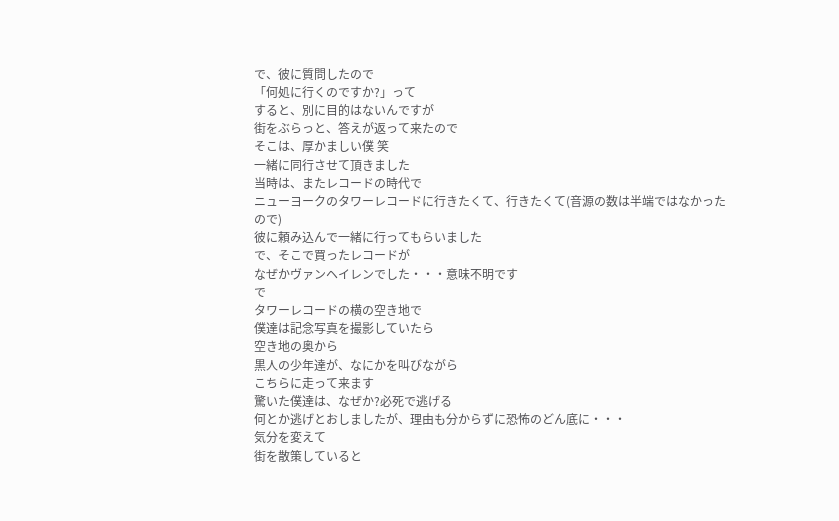で、彼に質問したので
「何処に行くのですか?」って
すると、別に目的はないんですが
街をぶらっと、答えが返って来たので
そこは、厚かましい僕 笑
一緒に同行させて頂きました
当時は、またレコードの時代で
ニューヨークのタワーレコードに行きたくて、行きたくて(音源の数は半端ではなかったので)
彼に頼み込んで一緒に行ってもらいました
で、そこで買ったレコードが
なぜかヴァンヘイレンでした・・・意味不明です
で
タワーレコードの横の空き地で
僕達は記念写真を撮影していたら
空き地の奥から
黒人の少年達が、なにかを叫びながら
こちらに走って来ます
驚いた僕達は、なぜか?必死で逃げる
何とか逃げとおしましたが、理由も分からずに恐怖のどん底に・・・
気分を変えて
街を散策していると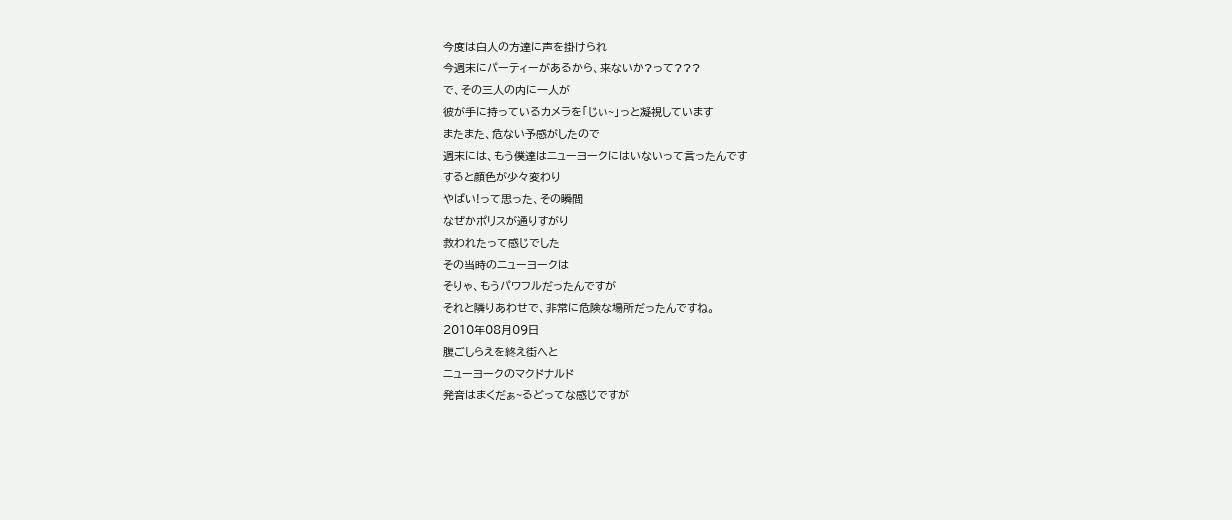今度は白人の方達に声を掛けられ
今週末にパーティーがあるから、来ないか?って???
で、その三人の内に一人が
彼が手に持っているカメラを「じぃ~」っと凝視しています
またまた、危ない予感がしたので
週末には、もう僕達はニューヨークにはいないって言ったんです
すると顔色が少々変わり
やばい!って思った、その瞬間
なぜかポリスが通りすがり
救われたって感じでした
その当時のニューヨークは
そりゃ、もうパワフルだったんですが
それと隣りあわせで、非常に危険な場所だったんですね。
2010年08月09日
腹ごしらえを終え街へと
ニューヨークのマクドナルド
発音はまくだぁ~るどってな感じですが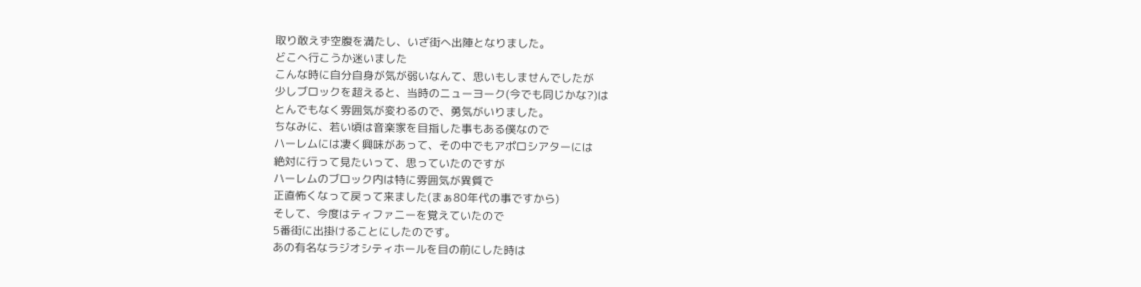取り敢えず空腹を満たし、いざ街へ出陣となりました。
どこへ行こうか迷いました
こんな時に自分自身が気が弱いなんて、思いもしませんでしたが
少しブロックを超えると、当時のニューヨーク(今でも同じかな?)は
とんでもなく雰囲気が変わるので、勇気がいりました。
ちなみに、若い頃は音楽家を目指した事もある僕なので
ハーレムには凄く興味があって、その中でもアポロシアターには
絶対に行って見たいって、思っていたのですが
ハーレムのブロック内は特に雰囲気が異質で
正直怖くなって戻って来ました(まぁ80年代の事ですから)
そして、今度はティファニーを覚えていたので
5番街に出掛けることにしたのです。
あの有名なラジオシティホールを目の前にした時は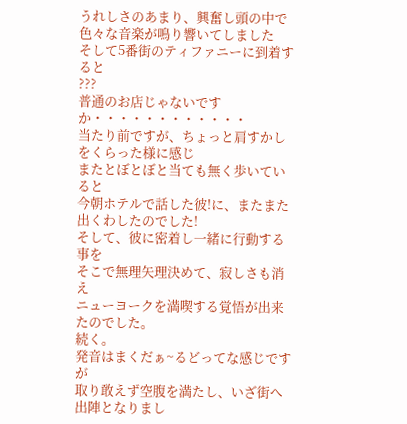うれしさのあまり、興奮し頭の中で色々な音楽が鳴り響いてしました
そして5番街のティファニーに到着すると
???
普通のお店じゃないですか・・・・・・・・・・・・
当たり前ですが、ちょっと肩すかしをくらった様に感じ
またとぼとぼと当ても無く歩いていると
今朝ホテルで話した彼!に、またまた出くわしたのでした!
そして、彼に密着し一緒に行動する事を
そこで無理矢理決めて、寂しさも消え
ニューヨークを満喫する覚悟が出来たのでした。
続く。
発音はまくだぁ~るどってな感じですが
取り敢えず空腹を満たし、いざ街へ出陣となりまし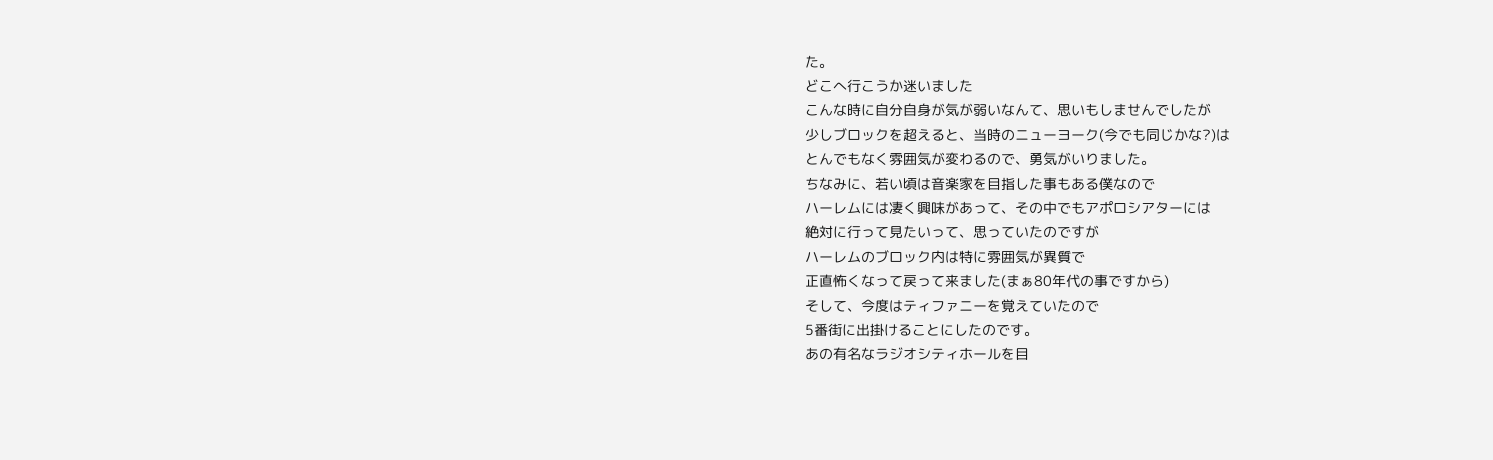た。
どこへ行こうか迷いました
こんな時に自分自身が気が弱いなんて、思いもしませんでしたが
少しブロックを超えると、当時のニューヨーク(今でも同じかな?)は
とんでもなく雰囲気が変わるので、勇気がいりました。
ちなみに、若い頃は音楽家を目指した事もある僕なので
ハーレムには凄く興味があって、その中でもアポロシアターには
絶対に行って見たいって、思っていたのですが
ハーレムのブロック内は特に雰囲気が異質で
正直怖くなって戻って来ました(まぁ80年代の事ですから)
そして、今度はティファニーを覚えていたので
5番街に出掛けることにしたのです。
あの有名なラジオシティホールを目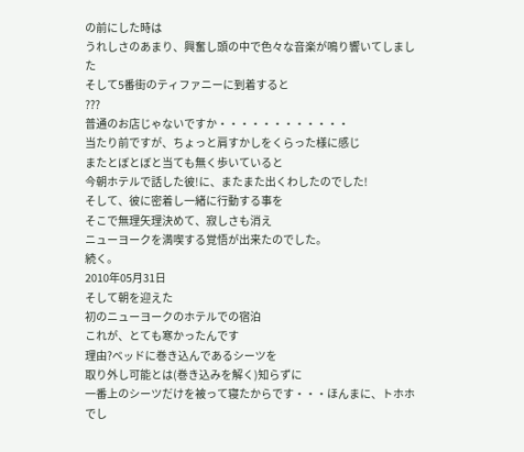の前にした時は
うれしさのあまり、興奮し頭の中で色々な音楽が鳴り響いてしました
そして5番街のティファニーに到着すると
???
普通のお店じゃないですか・・・・・・・・・・・・
当たり前ですが、ちょっと肩すかしをくらった様に感じ
またとぼとぼと当ても無く歩いていると
今朝ホテルで話した彼!に、またまた出くわしたのでした!
そして、彼に密着し一緒に行動する事を
そこで無理矢理決めて、寂しさも消え
ニューヨークを満喫する覚悟が出来たのでした。
続く。
2010年05月31日
そして朝を迎えた
初のニューヨークのホテルでの宿泊
これが、とても寒かったんです
理由?ベッドに巻き込んであるシーツを
取り外し可能とは(巻き込みを解く)知らずに
一番上のシーツだけを被って寝たからです・・・ほんまに、トホホでし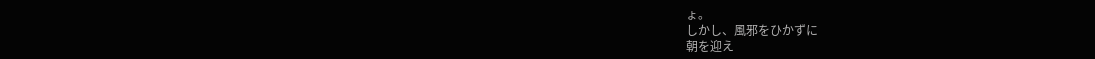ょ。
しかし、風邪をひかずに
朝を迎え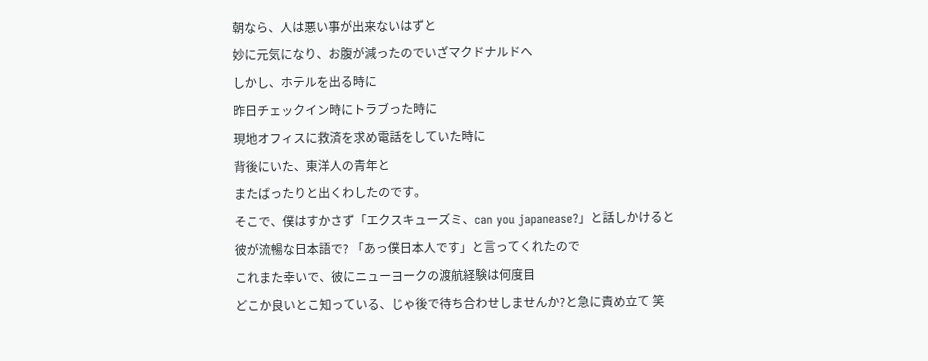朝なら、人は悪い事が出来ないはずと
妙に元気になり、お腹が減ったのでいざマクドナルドへ
しかし、ホテルを出る時に
昨日チェックイン時にトラブった時に
現地オフィスに救済を求め電話をしていた時に
背後にいた、東洋人の青年と
またばったりと出くわしたのです。
そこで、僕はすかさず「エクスキューズミ、can you japanease?」と話しかけると
彼が流暢な日本語で? 「あっ僕日本人です」と言ってくれたので
これまた幸いで、彼にニューヨークの渡航経験は何度目
どこか良いとこ知っている、じゃ後で待ち合わせしませんか?と急に責め立て 笑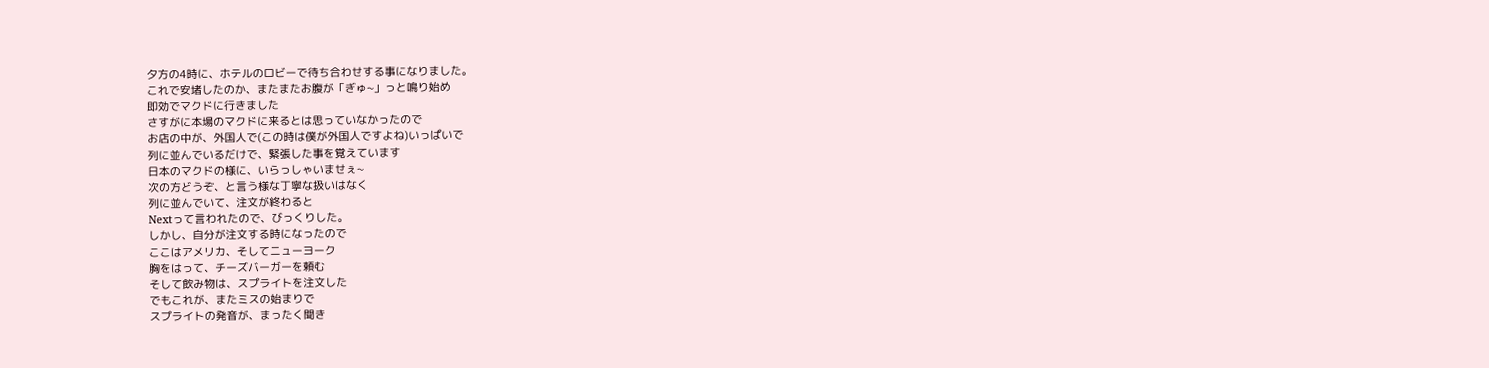夕方の4時に、ホテルのロビーで待ち合わせする事になりました。
これで安堵したのか、またまたお腹が「ぎゅ~」っと鳴り始め
即効でマクドに行きました
さすがに本場のマクドに来るとは思っていなかったので
お店の中が、外国人で(この時は僕が外国人ですよね)いっぱいで
列に並んでいるだけで、緊張した事を覚えています
日本のマクドの様に、いらっしゃいませぇ~
次の方どうぞ、と言う様な丁寧な扱いはなく
列に並んでいて、注文が終わると
Nextって言われたので、びっくりした。
しかし、自分が注文する時になったので
ここはアメリカ、そしてニューヨーク
胸をはって、チーズバーガーを頼む
そして飲み物は、スプライトを注文した
でもこれが、またミスの始まりで
スプライトの発音が、まったく聞き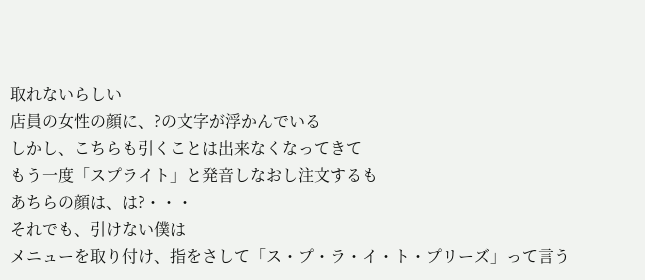取れないらしい
店員の女性の顔に、?の文字が浮かんでいる
しかし、こちらも引くことは出来なくなってきて
もう一度「スプライト」と発音しなおし注文するも
あちらの顔は、は?・・・
それでも、引けない僕は
メニューを取り付け、指をさして「ス・プ・ラ・イ・ト・プリーズ」って言う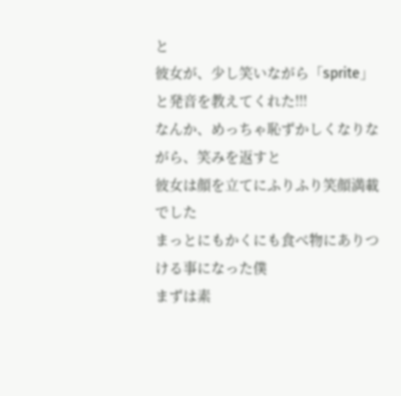と
彼女が、少し笑いながら「sprite」と発音を教えてくれた!!!
なんか、めっちゃ恥ずかしくなりながら、笑みを返すと
彼女は顔を立てにふりふり笑顔満載でした
まっとにもかくにも食べ物にありつける事になった僕
まずは素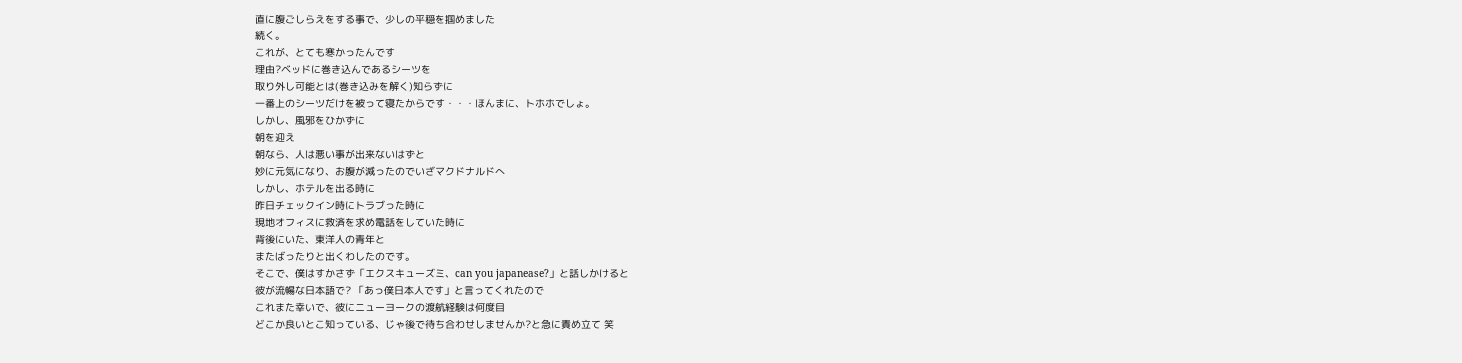直に腹ごしらえをする事で、少しの平穏を掴めました
続く。
これが、とても寒かったんです
理由?ベッドに巻き込んであるシーツを
取り外し可能とは(巻き込みを解く)知らずに
一番上のシーツだけを被って寝たからです・・・ほんまに、トホホでしょ。
しかし、風邪をひかずに
朝を迎え
朝なら、人は悪い事が出来ないはずと
妙に元気になり、お腹が減ったのでいざマクドナルドへ
しかし、ホテルを出る時に
昨日チェックイン時にトラブった時に
現地オフィスに救済を求め電話をしていた時に
背後にいた、東洋人の青年と
またばったりと出くわしたのです。
そこで、僕はすかさず「エクスキューズミ、can you japanease?」と話しかけると
彼が流暢な日本語で? 「あっ僕日本人です」と言ってくれたので
これまた幸いで、彼にニューヨークの渡航経験は何度目
どこか良いとこ知っている、じゃ後で待ち合わせしませんか?と急に責め立て 笑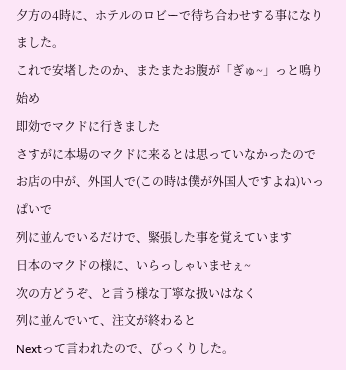夕方の4時に、ホテルのロビーで待ち合わせする事になりました。
これで安堵したのか、またまたお腹が「ぎゅ~」っと鳴り始め
即効でマクドに行きました
さすがに本場のマクドに来るとは思っていなかったので
お店の中が、外国人で(この時は僕が外国人ですよね)いっぱいで
列に並んでいるだけで、緊張した事を覚えています
日本のマクドの様に、いらっしゃいませぇ~
次の方どうぞ、と言う様な丁寧な扱いはなく
列に並んでいて、注文が終わると
Nextって言われたので、びっくりした。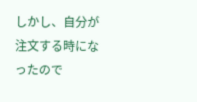しかし、自分が注文する時になったので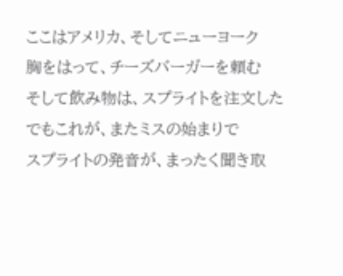ここはアメリカ、そしてニューヨーク
胸をはって、チーズバーガーを頼む
そして飲み物は、スプライトを注文した
でもこれが、またミスの始まりで
スプライトの発音が、まったく聞き取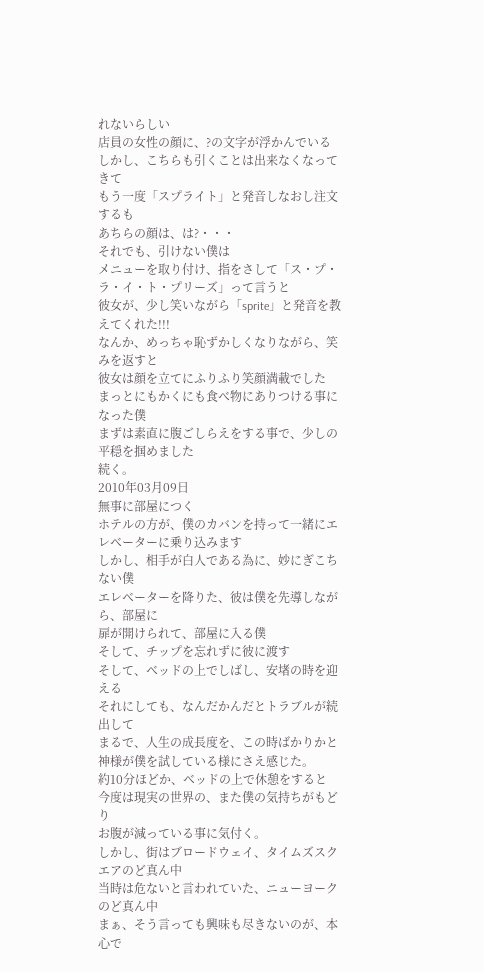れないらしい
店員の女性の顔に、?の文字が浮かんでいる
しかし、こちらも引くことは出来なくなってきて
もう一度「スプライト」と発音しなおし注文するも
あちらの顔は、は?・・・
それでも、引けない僕は
メニューを取り付け、指をさして「ス・プ・ラ・イ・ト・プリーズ」って言うと
彼女が、少し笑いながら「sprite」と発音を教えてくれた!!!
なんか、めっちゃ恥ずかしくなりながら、笑みを返すと
彼女は顔を立てにふりふり笑顔満載でした
まっとにもかくにも食べ物にありつける事になった僕
まずは素直に腹ごしらえをする事で、少しの平穏を掴めました
続く。
2010年03月09日
無事に部屋につく
ホテルの方が、僕のカバンを持って一緒にエレベーターに乗り込みます
しかし、相手が白人である為に、妙にぎこちない僕
エレベーターを降りた、彼は僕を先導しながら、部屋に
扉が開けられて、部屋に入る僕
そして、チップを忘れずに彼に渡す
そして、ベッドの上でしばし、安堵の時を迎える
それにしても、なんだかんだとトラブルが続出して
まるで、人生の成長度を、この時ばかりかと
神様が僕を試している様にさえ感じた。
約10分ほどか、ベッドの上で休憩をすると
今度は現実の世界の、また僕の気持ちがもどり
お腹が減っている事に気付く。
しかし、街はブロードウェイ、タイムズスクエアのど真ん中
当時は危ないと言われていた、ニューヨークのど真ん中
まぁ、そう言っても興味も尽きないのが、本心で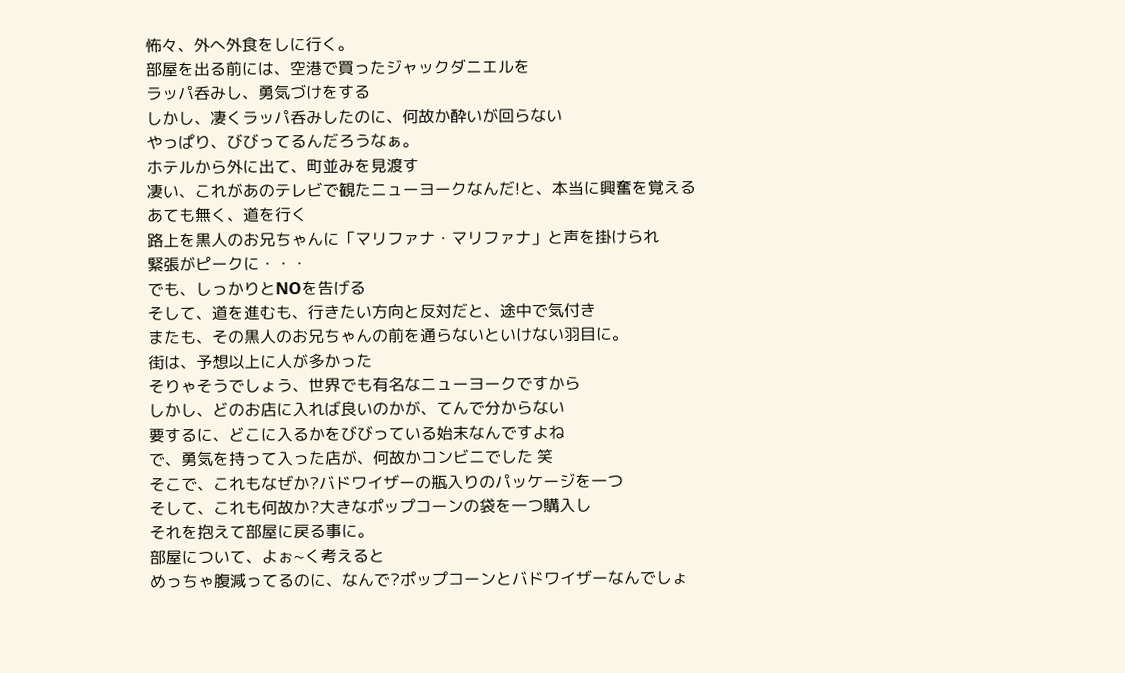怖々、外へ外食をしに行く。
部屋を出る前には、空港で買ったジャックダニエルを
ラッパ呑みし、勇気づけをする
しかし、凄くラッパ呑みしたのに、何故か酔いが回らない
やっぱり、びびってるんだろうなぁ。
ホテルから外に出て、町並みを見渡す
凄い、これがあのテレビで観たニューヨークなんだ!と、本当に興奮を覚える
あても無く、道を行く
路上を黒人のお兄ちゃんに「マリファナ・マリファナ」と声を掛けられ
緊張がピークに・・・
でも、しっかりとNOを告げる
そして、道を進むも、行きたい方向と反対だと、途中で気付き
またも、その黒人のお兄ちゃんの前を通らないといけない羽目に。
街は、予想以上に人が多かった
そりゃそうでしょう、世界でも有名なニューヨークですから
しかし、どのお店に入れば良いのかが、てんで分からない
要するに、どこに入るかをびびっている始末なんですよね
で、勇気を持って入った店が、何故かコンビニでした 笑
そこで、これもなぜか?バドワイザーの瓶入りのパッケージを一つ
そして、これも何故か?大きなポップコーンの袋を一つ購入し
それを抱えて部屋に戻る事に。
部屋について、よぉ~く考えると
めっちゃ腹減ってるのに、なんで?ポップコーンとバドワイザーなんでしょ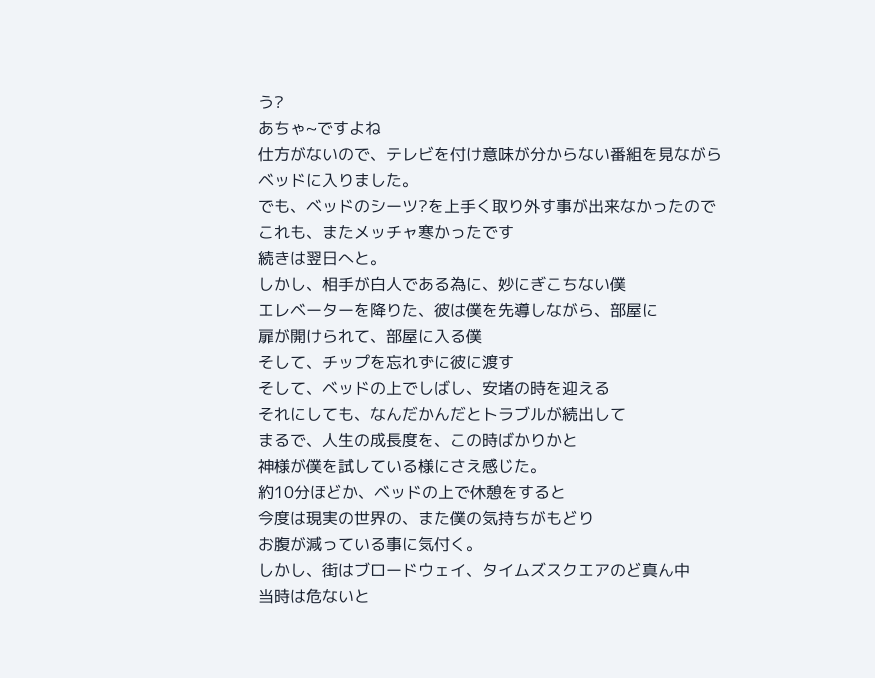う?
あちゃ~ですよね
仕方がないので、テレビを付け意味が分からない番組を見ながら
ベッドに入りました。
でも、ベッドのシーツ?を上手く取り外す事が出来なかったので
これも、またメッチャ寒かったです
続きは翌日へと。
しかし、相手が白人である為に、妙にぎこちない僕
エレベーターを降りた、彼は僕を先導しながら、部屋に
扉が開けられて、部屋に入る僕
そして、チップを忘れずに彼に渡す
そして、ベッドの上でしばし、安堵の時を迎える
それにしても、なんだかんだとトラブルが続出して
まるで、人生の成長度を、この時ばかりかと
神様が僕を試している様にさえ感じた。
約10分ほどか、ベッドの上で休憩をすると
今度は現実の世界の、また僕の気持ちがもどり
お腹が減っている事に気付く。
しかし、街はブロードウェイ、タイムズスクエアのど真ん中
当時は危ないと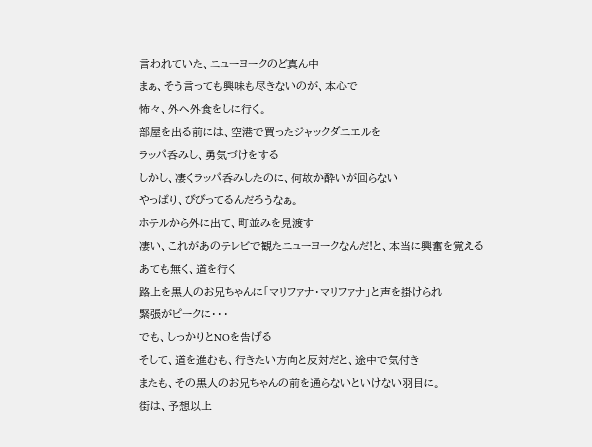言われていた、ニューヨークのど真ん中
まぁ、そう言っても興味も尽きないのが、本心で
怖々、外へ外食をしに行く。
部屋を出る前には、空港で買ったジャックダニエルを
ラッパ呑みし、勇気づけをする
しかし、凄くラッパ呑みしたのに、何故か酔いが回らない
やっぱり、びびってるんだろうなぁ。
ホテルから外に出て、町並みを見渡す
凄い、これがあのテレビで観たニューヨークなんだ!と、本当に興奮を覚える
あても無く、道を行く
路上を黒人のお兄ちゃんに「マリファナ・マリファナ」と声を掛けられ
緊張がピークに・・・
でも、しっかりとNOを告げる
そして、道を進むも、行きたい方向と反対だと、途中で気付き
またも、その黒人のお兄ちゃんの前を通らないといけない羽目に。
街は、予想以上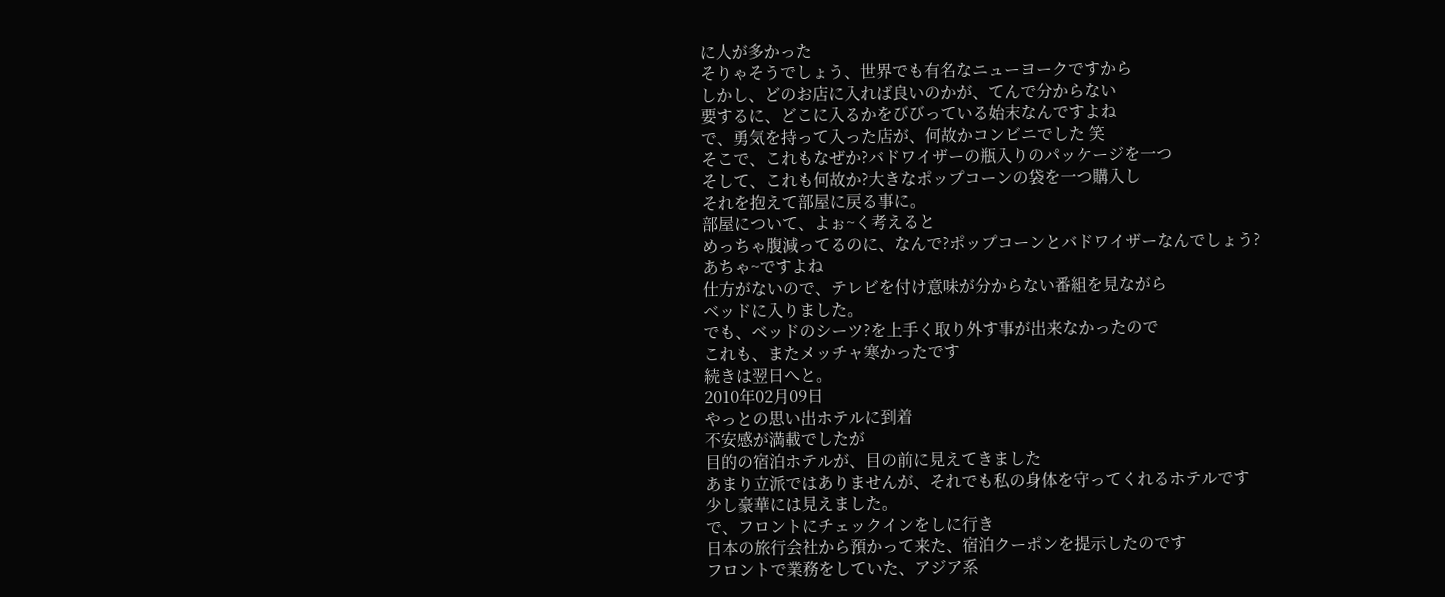に人が多かった
そりゃそうでしょう、世界でも有名なニューヨークですから
しかし、どのお店に入れば良いのかが、てんで分からない
要するに、どこに入るかをびびっている始末なんですよね
で、勇気を持って入った店が、何故かコンビニでした 笑
そこで、これもなぜか?バドワイザーの瓶入りのパッケージを一つ
そして、これも何故か?大きなポップコーンの袋を一つ購入し
それを抱えて部屋に戻る事に。
部屋について、よぉ~く考えると
めっちゃ腹減ってるのに、なんで?ポップコーンとバドワイザーなんでしょう?
あちゃ~ですよね
仕方がないので、テレビを付け意味が分からない番組を見ながら
ベッドに入りました。
でも、ベッドのシーツ?を上手く取り外す事が出来なかったので
これも、またメッチャ寒かったです
続きは翌日へと。
2010年02月09日
やっとの思い出ホテルに到着
不安感が満載でしたが
目的の宿泊ホテルが、目の前に見えてきました
あまり立派ではありませんが、それでも私の身体を守ってくれるホテルです
少し豪華には見えました。
で、フロントにチェックインをしに行き
日本の旅行会社から預かって来た、宿泊クーポンを提示したのです
フロントで業務をしていた、アジア系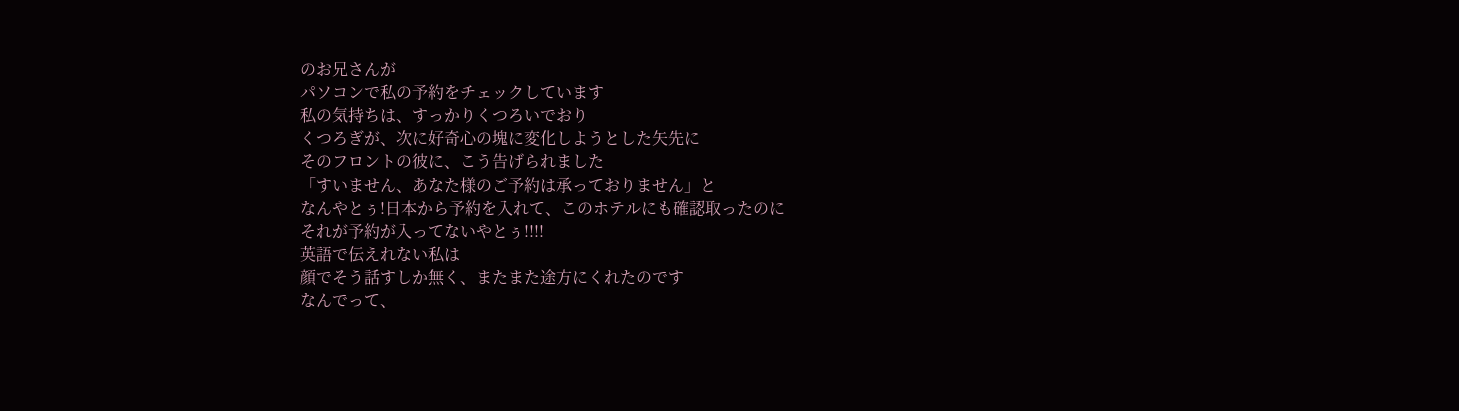のお兄さんが
パソコンで私の予約をチェックしています
私の気持ちは、すっかりくつろいでおり
くつろぎが、次に好奇心の塊に変化しようとした矢先に
そのフロントの彼に、こう告げられました
「すいません、あなた様のご予約は承っておりません」と
なんやとぅ!日本から予約を入れて、このホテルにも確認取ったのに
それが予約が入ってないやとぅ!!!!
英語で伝えれない私は
顔でそう話すしか無く、またまた途方にくれたのです
なんでって、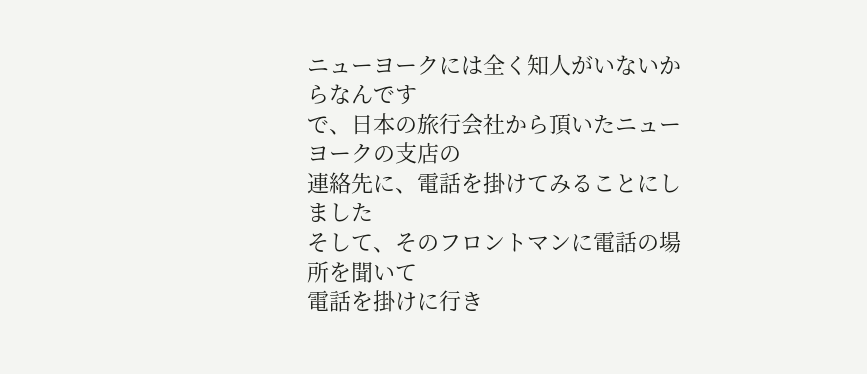ニューヨークには全く知人がいないからなんです
で、日本の旅行会社から頂いたニューヨークの支店の
連絡先に、電話を掛けてみることにしました
そして、そのフロントマンに電話の場所を聞いて
電話を掛けに行き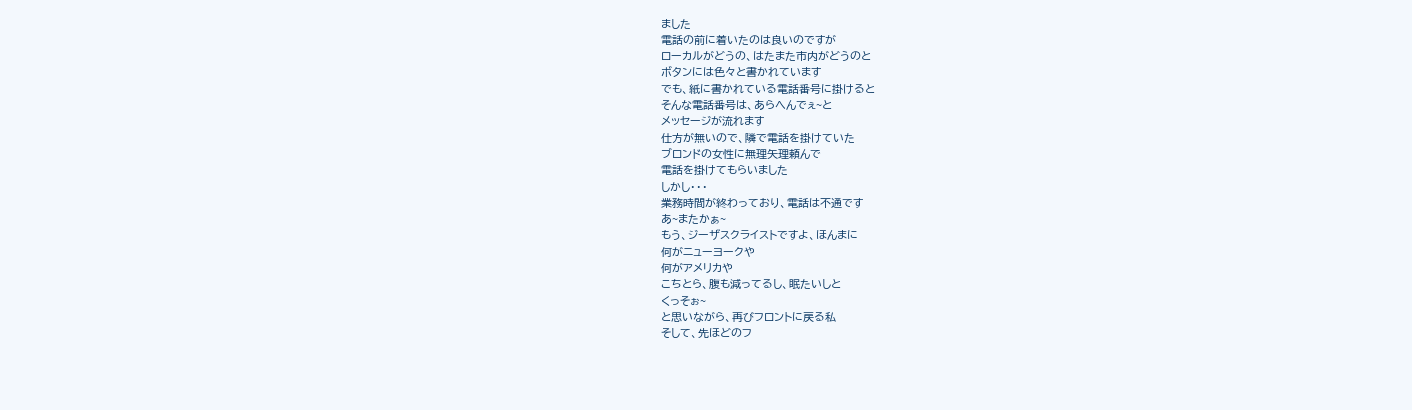ました
電話の前に着いたのは良いのですが
ローカルがどうの、はたまた市内がどうのと
ボタンには色々と書かれています
でも、紙に書かれている電話番号に掛けると
そんな電話番号は、あらへんでぇ~と
メッセージが流れます
仕方が無いので、隣で電話を掛けていた
ブロンドの女性に無理矢理頼んで
電話を掛けてもらいました
しかし・・・
業務時間が終わっており、電話は不通です
あ~またかぁ~
もう、ジーザスクライストですよ、ほんまに
何がニューヨークや
何がアメリカや
こちとら、腹も減ってるし、眠たいしと
くっそぉ~
と思いながら、再びフロントに戻る私
そして、先ほどのフ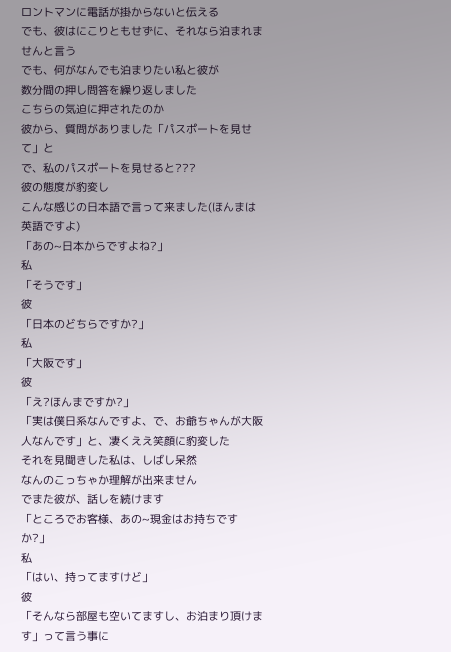ロントマンに電話が掛からないと伝える
でも、彼はにこりともせずに、それなら泊まれませんと言う
でも、何がなんでも泊まりたい私と彼が
数分間の押し問答を繰り返しました
こちらの気迫に押されたのか
彼から、質問がありました「パスポートを見せて」と
で、私のパスポートを見せると???
彼の態度が豹変し
こんな感じの日本語で言って来ました(ほんまは英語ですよ)
「あの~日本からですよね?」
私
「そうです」
彼
「日本のどちらですか?」
私
「大阪です」
彼
「え?ほんまですか?」
「実は僕日系なんですよ、で、お爺ちゃんが大阪人なんです」と、凄くええ笑顔に豹変した
それを見聞きした私は、しばし呆然
なんのこっちゃか理解が出来ません
でまた彼が、話しを続けます
「ところでお客様、あの~現金はお持ちですか?」
私
「はい、持ってますけど」
彼
「そんなら部屋も空いてますし、お泊まり頂けます」って言う事に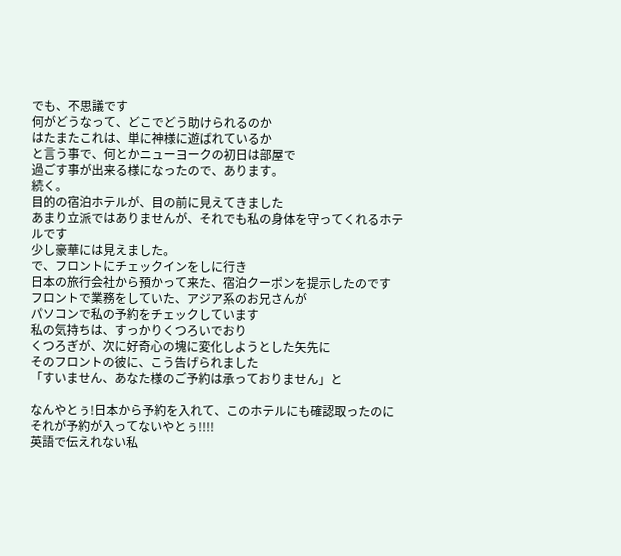でも、不思議です
何がどうなって、どこでどう助けられるのか
はたまたこれは、単に神様に遊ばれているか
と言う事で、何とかニューヨークの初日は部屋で
過ごす事が出来る様になったので、あります。
続く。
目的の宿泊ホテルが、目の前に見えてきました
あまり立派ではありませんが、それでも私の身体を守ってくれるホテルです
少し豪華には見えました。
で、フロントにチェックインをしに行き
日本の旅行会社から預かって来た、宿泊クーポンを提示したのです
フロントで業務をしていた、アジア系のお兄さんが
パソコンで私の予約をチェックしています
私の気持ちは、すっかりくつろいでおり
くつろぎが、次に好奇心の塊に変化しようとした矢先に
そのフロントの彼に、こう告げられました
「すいません、あなた様のご予約は承っておりません」と

なんやとぅ!日本から予約を入れて、このホテルにも確認取ったのに
それが予約が入ってないやとぅ!!!!
英語で伝えれない私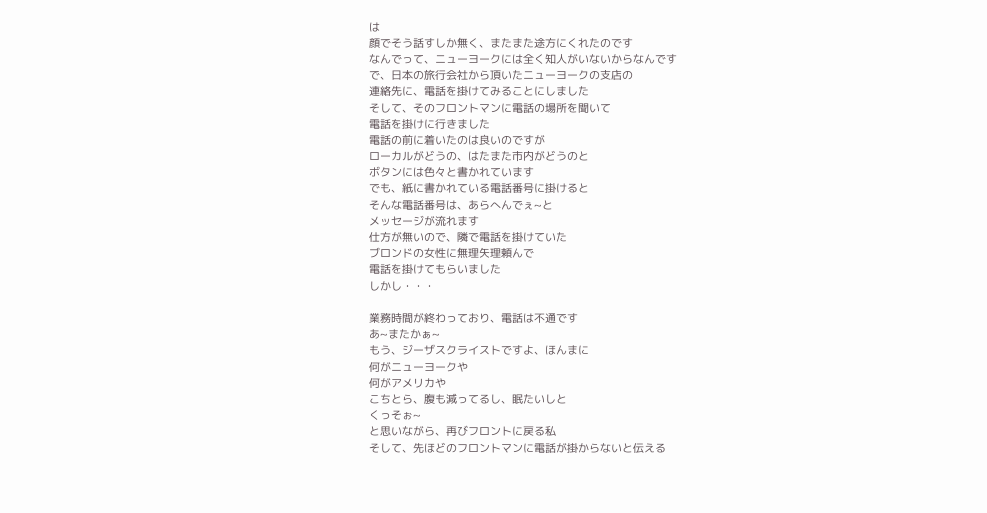は
顔でそう話すしか無く、またまた途方にくれたのです
なんでって、ニューヨークには全く知人がいないからなんです
で、日本の旅行会社から頂いたニューヨークの支店の
連絡先に、電話を掛けてみることにしました
そして、そのフロントマンに電話の場所を聞いて
電話を掛けに行きました
電話の前に着いたのは良いのですが
ローカルがどうの、はたまた市内がどうのと
ボタンには色々と書かれています
でも、紙に書かれている電話番号に掛けると
そんな電話番号は、あらへんでぇ~と
メッセージが流れます
仕方が無いので、隣で電話を掛けていた
ブロンドの女性に無理矢理頼んで
電話を掛けてもらいました
しかし・・・

業務時間が終わっており、電話は不通です
あ~またかぁ~
もう、ジーザスクライストですよ、ほんまに
何がニューヨークや
何がアメリカや
こちとら、腹も減ってるし、眠たいしと
くっそぉ~
と思いながら、再びフロントに戻る私
そして、先ほどのフロントマンに電話が掛からないと伝える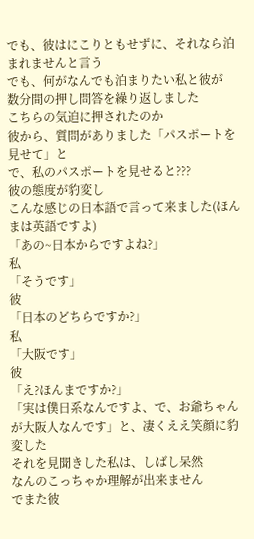でも、彼はにこりともせずに、それなら泊まれませんと言う
でも、何がなんでも泊まりたい私と彼が
数分間の押し問答を繰り返しました
こちらの気迫に押されたのか
彼から、質問がありました「パスポートを見せて」と
で、私のパスポートを見せると???
彼の態度が豹変し
こんな感じの日本語で言って来ました(ほんまは英語ですよ)
「あの~日本からですよね?」
私
「そうです」
彼
「日本のどちらですか?」
私
「大阪です」
彼
「え?ほんまですか?」
「実は僕日系なんですよ、で、お爺ちゃんが大阪人なんです」と、凄くええ笑顔に豹変した
それを見聞きした私は、しばし呆然
なんのこっちゃか理解が出来ません
でまた彼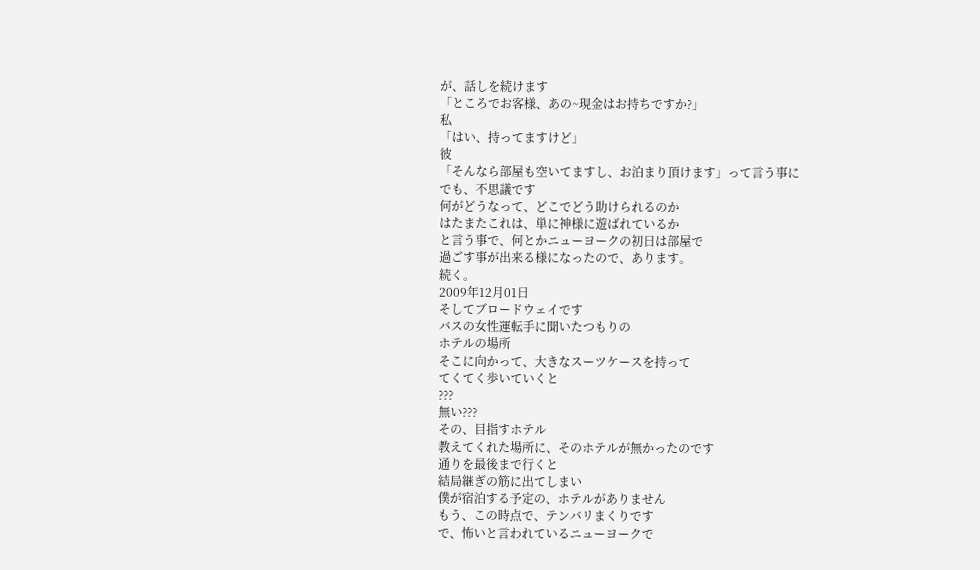が、話しを続けます
「ところでお客様、あの~現金はお持ちですか?」
私
「はい、持ってますけど」
彼
「そんなら部屋も空いてますし、お泊まり頂けます」って言う事に
でも、不思議です
何がどうなって、どこでどう助けられるのか
はたまたこれは、単に神様に遊ばれているか
と言う事で、何とかニューヨークの初日は部屋で
過ごす事が出来る様になったので、あります。
続く。
2009年12月01日
そしてブロードウェイです
バスの女性運転手に聞いたつもりの
ホテルの場所
そこに向かって、大きなスーツケースを持って
てくてく歩いていくと
???
無い???
その、目指すホテル
教えてくれた場所に、そのホテルが無かったのです
通りを最後まで行くと
結局継ぎの筋に出てしまい
僕が宿泊する予定の、ホテルがありません
もう、この時点で、テンバリまくりです
で、怖いと言われているニューヨークで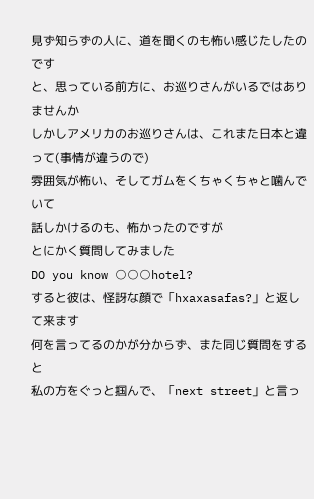見ず知らずの人に、道を聞くのも怖い感じたしたのです
と、思っている前方に、お巡りさんがいるではありませんか
しかしアメリカのお巡りさんは、これまた日本と違って(事情が違うので)
雰囲気が怖い、そしてガムをくちゃくちゃと噛んでいて
話しかけるのも、怖かったのですが
とにかく質問してみました
DO you know ○○○hotel?
すると彼は、怪訝な顔で「hxaxasafas?」と返して来ます
何を言ってるのかが分からず、また同じ質問をすると
私の方をぐっと掴んで、「next street」と言っ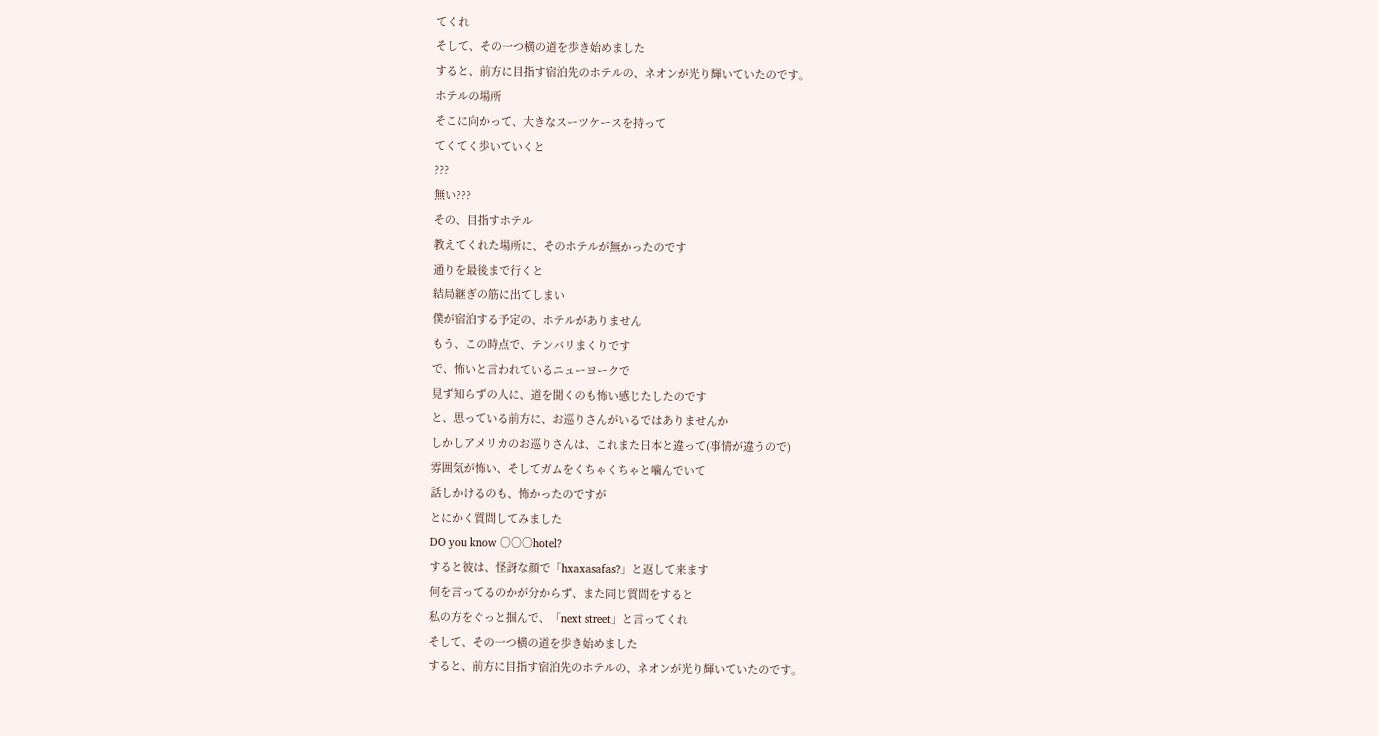てくれ
そして、その一つ横の道を歩き始めました
すると、前方に目指す宿泊先のホテルの、ネオンが光り輝いていたのです。
ホテルの場所
そこに向かって、大きなスーツケースを持って
てくてく歩いていくと
???
無い???
その、目指すホテル
教えてくれた場所に、そのホテルが無かったのです
通りを最後まで行くと
結局継ぎの筋に出てしまい
僕が宿泊する予定の、ホテルがありません
もう、この時点で、テンバリまくりです
で、怖いと言われているニューヨークで
見ず知らずの人に、道を聞くのも怖い感じたしたのです
と、思っている前方に、お巡りさんがいるではありませんか
しかしアメリカのお巡りさんは、これまた日本と違って(事情が違うので)
雰囲気が怖い、そしてガムをくちゃくちゃと噛んでいて
話しかけるのも、怖かったのですが
とにかく質問してみました
DO you know ○○○hotel?
すると彼は、怪訝な顔で「hxaxasafas?」と返して来ます
何を言ってるのかが分からず、また同じ質問をすると
私の方をぐっと掴んで、「next street」と言ってくれ
そして、その一つ横の道を歩き始めました
すると、前方に目指す宿泊先のホテルの、ネオンが光り輝いていたのです。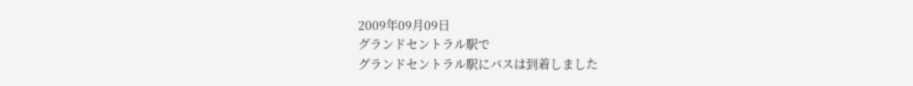2009年09月09日
グランドセントラル駅で
グランドセントラル駅にバスは到着しました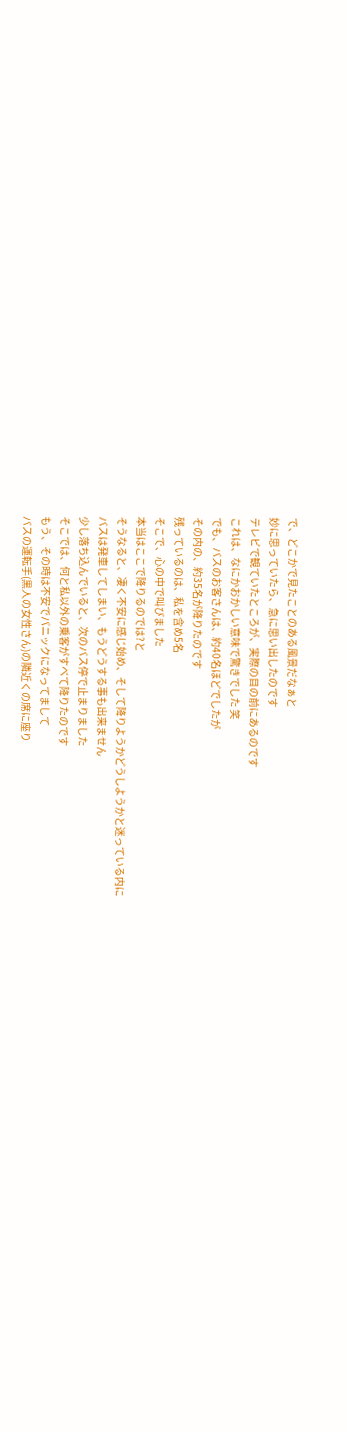で、どこかで見たことのある風景だなぁと
妙に思っていたら、急に思い出したのです
テレビで観ていたところが、実際の目の前にあるのです
これは、なにかおかしい意味で驚きでした 笑
でも、バスのお客さんは、約40名ほどでしたが
その内の、約35名が降りたのです
残っているのは、私を含め5名
そこで、心の中で叫びました
本当はここで降りるのでは?と
そうなると、凄く不安に感じ始め、そして降りようかどうしようかと迷っている内に
バスは発車してしまい、もうどうする事も出来ません
少し落ち込んでいると、次のバス停で止まりました
そこでは、何と私以外の乗客がすべて降りたのです
もう、その時は不安でパニックになってまして
バスの運転手(黒人の女性さん)の隣近くの席に座り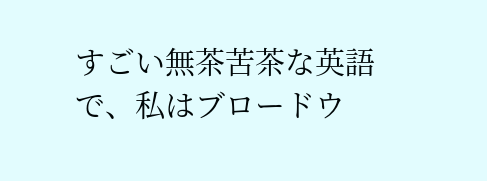すごい無茶苦茶な英語で、私はブロードウ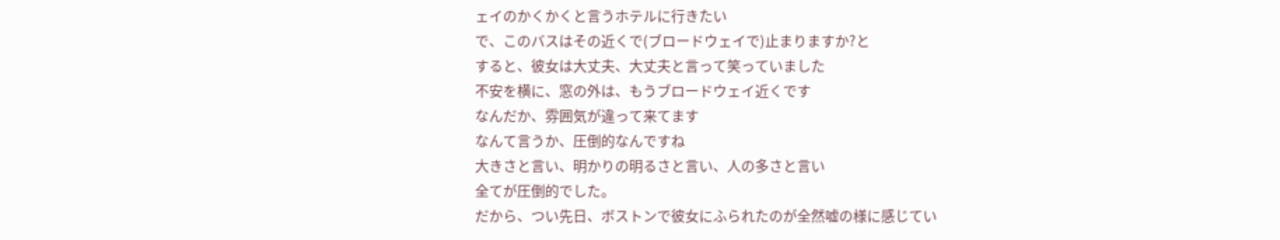ェイのかくかくと言うホテルに行きたい
で、このバスはその近くで(ブロードウェイで)止まりますか?と
すると、彼女は大丈夫、大丈夫と言って笑っていました
不安を横に、窓の外は、もうブロードウェイ近くです
なんだか、雰囲気が違って来てます
なんて言うか、圧倒的なんですね
大きさと言い、明かりの明るさと言い、人の多さと言い
全てが圧倒的でした。
だから、つい先日、ボストンで彼女にふられたのが全然嘘の様に感じてい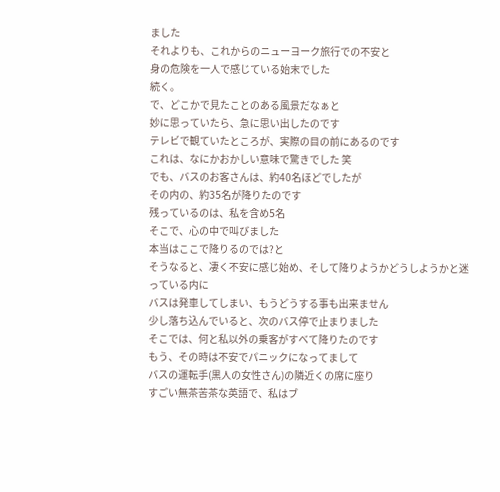ました
それよりも、これからのニューヨーク旅行での不安と
身の危険を一人で感じている始末でした
続く。
で、どこかで見たことのある風景だなぁと
妙に思っていたら、急に思い出したのです
テレビで観ていたところが、実際の目の前にあるのです
これは、なにかおかしい意味で驚きでした 笑
でも、バスのお客さんは、約40名ほどでしたが
その内の、約35名が降りたのです
残っているのは、私を含め5名
そこで、心の中で叫びました
本当はここで降りるのでは?と
そうなると、凄く不安に感じ始め、そして降りようかどうしようかと迷っている内に
バスは発車してしまい、もうどうする事も出来ません
少し落ち込んでいると、次のバス停で止まりました
そこでは、何と私以外の乗客がすべて降りたのです
もう、その時は不安でパニックになってまして
バスの運転手(黒人の女性さん)の隣近くの席に座り
すごい無茶苦茶な英語で、私はブ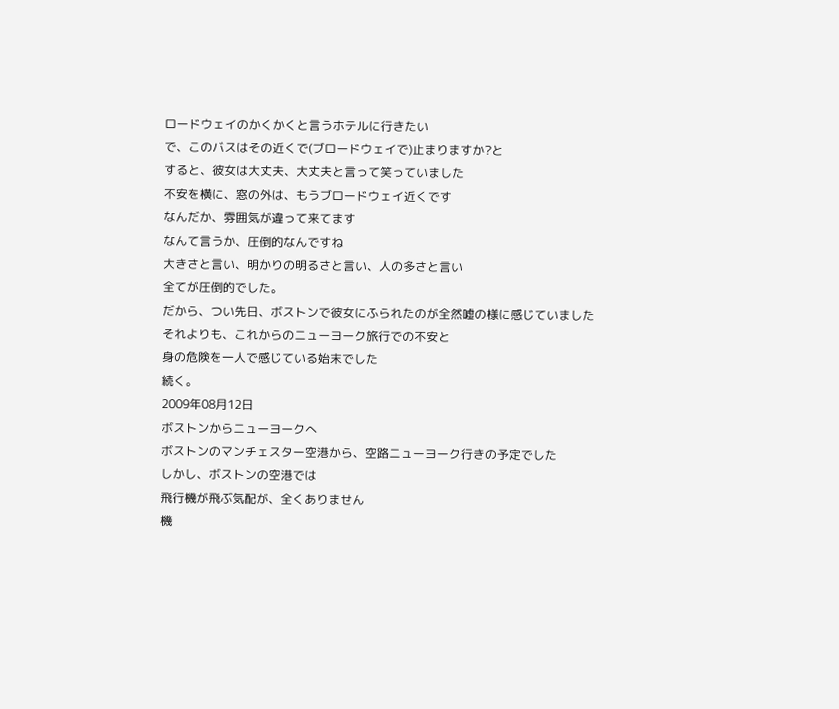ロードウェイのかくかくと言うホテルに行きたい
で、このバスはその近くで(ブロードウェイで)止まりますか?と
すると、彼女は大丈夫、大丈夫と言って笑っていました
不安を横に、窓の外は、もうブロードウェイ近くです
なんだか、雰囲気が違って来てます
なんて言うか、圧倒的なんですね
大きさと言い、明かりの明るさと言い、人の多さと言い
全てが圧倒的でした。
だから、つい先日、ボストンで彼女にふられたのが全然嘘の様に感じていました
それよりも、これからのニューヨーク旅行での不安と
身の危険を一人で感じている始末でした
続く。
2009年08月12日
ボストンからニューヨークへ
ボストンのマンチェスター空港から、空路ニューヨーク行きの予定でした
しかし、ボストンの空港では
飛行機が飛ぶ気配が、全くありません
機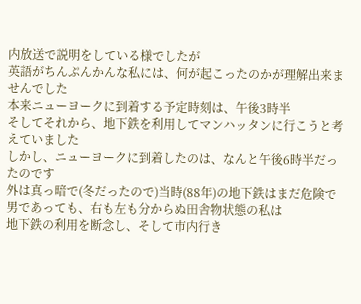内放送で説明をしている様でしたが
英語がちんぷんかんな私には、何が起こったのかが理解出来ませんでした
本来ニューヨークに到着する予定時刻は、午後3時半
そしてそれから、地下鉄を利用してマンハッタンに行こうと考えていました
しかし、ニューヨークに到着したのは、なんと午後6時半だったのです
外は真っ暗で(冬だったので)当時(88年)の地下鉄はまだ危険で
男であっても、右も左も分からぬ田舎物状態の私は
地下鉄の利用を断念し、そして市内行き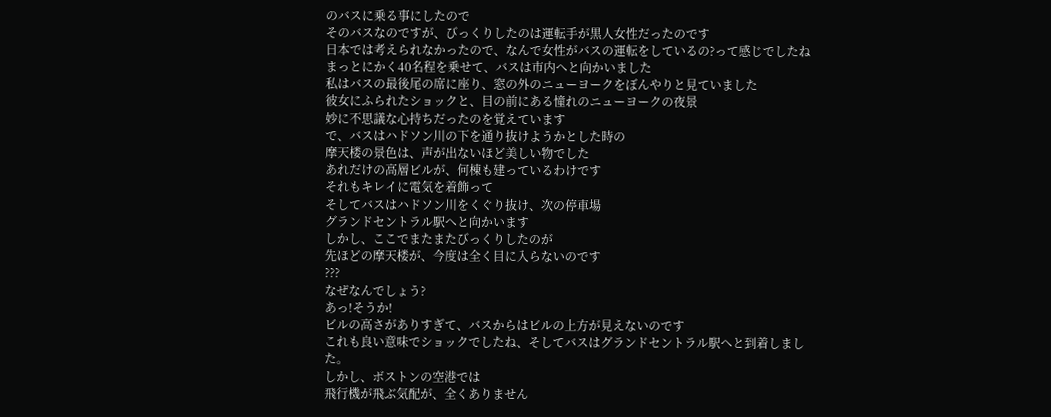のバスに乗る事にしたので
そのバスなのですが、びっくりしたのは運転手が黒人女性だったのです
日本では考えられなかったので、なんで女性がバスの運転をしているの?って感じでしたね
まっとにかく40名程を乗せて、バスは市内へと向かいました
私はバスの最後尾の席に座り、窓の外のニューヨークをぼんやりと見ていました
彼女にふられたショックと、目の前にある憧れのニューヨークの夜景
妙に不思議な心持ちだったのを覚えています
で、バスはハドソン川の下を通り抜けようかとした時の
摩天楼の景色は、声が出ないほど美しい物でした
あれだけの高層ビルが、何棟も建っているわけです
それもキレイに電気を着飾って
そしてバスはハドソン川をくぐり抜け、次の停車場
グランドセントラル駅へと向かいます
しかし、ここでまたまたびっくりしたのが
先ほどの摩天楼が、今度は全く目に入らないのです
???
なぜなんでしょう?
あっ!そうか!
ビルの高さがありすぎて、バスからはビルの上方が見えないのです
これも良い意味でショックでしたね、そしてバスはグランドセントラル駅へと到着しました。
しかし、ボストンの空港では
飛行機が飛ぶ気配が、全くありません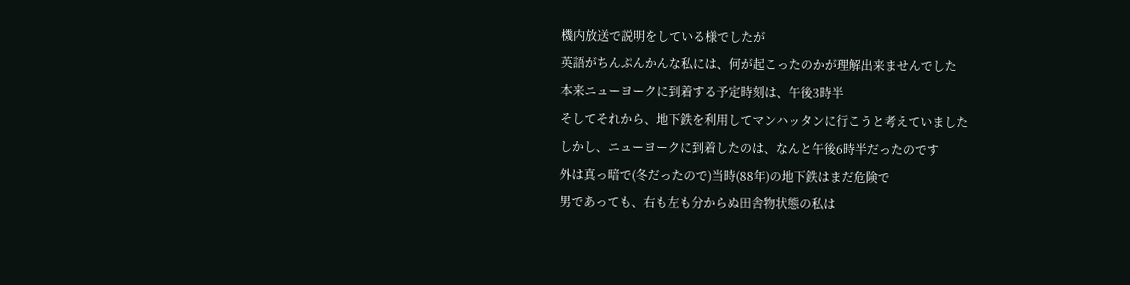機内放送で説明をしている様でしたが
英語がちんぷんかんな私には、何が起こったのかが理解出来ませんでした
本来ニューヨークに到着する予定時刻は、午後3時半
そしてそれから、地下鉄を利用してマンハッタンに行こうと考えていました
しかし、ニューヨークに到着したのは、なんと午後6時半だったのです
外は真っ暗で(冬だったので)当時(88年)の地下鉄はまだ危険で
男であっても、右も左も分からぬ田舎物状態の私は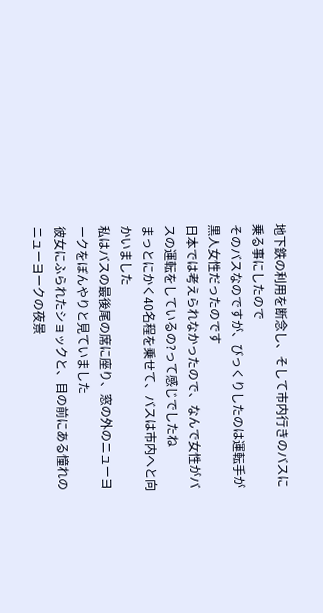地下鉄の利用を断念し、そして市内行きのバスに乗る事にしたので
そのバスなのですが、びっくりしたのは運転手が黒人女性だったのです
日本では考えられなかったので、なんで女性がバスの運転をしているの?って感じでしたね
まっとにかく40名程を乗せて、バスは市内へと向かいました
私はバスの最後尾の席に座り、窓の外のニューヨークをぼんやりと見ていました
彼女にふられたショックと、目の前にある憧れのニューヨークの夜景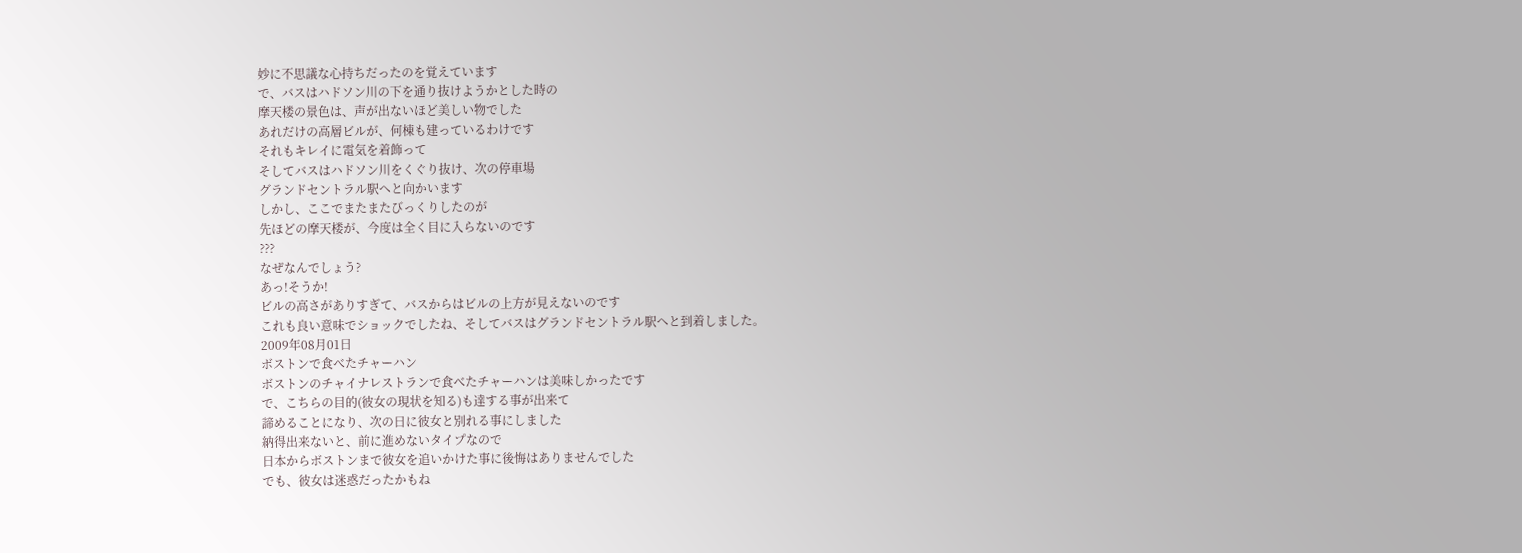妙に不思議な心持ちだったのを覚えています
で、バスはハドソン川の下を通り抜けようかとした時の
摩天楼の景色は、声が出ないほど美しい物でした
あれだけの高層ビルが、何棟も建っているわけです
それもキレイに電気を着飾って
そしてバスはハドソン川をくぐり抜け、次の停車場
グランドセントラル駅へと向かいます
しかし、ここでまたまたびっくりしたのが
先ほどの摩天楼が、今度は全く目に入らないのです
???
なぜなんでしょう?
あっ!そうか!
ビルの高さがありすぎて、バスからはビルの上方が見えないのです
これも良い意味でショックでしたね、そしてバスはグランドセントラル駅へと到着しました。
2009年08月01日
ボストンで食べたチャーハン
ボストンのチャイナレストランで食べたチャーハンは美味しかったです
で、こちらの目的(彼女の現状を知る)も達する事が出来て
諦めることになり、次の日に彼女と別れる事にしました
納得出来ないと、前に進めないタイプなので
日本からボストンまで彼女を追いかけた事に後悔はありませんでした
でも、彼女は迷惑だったかもね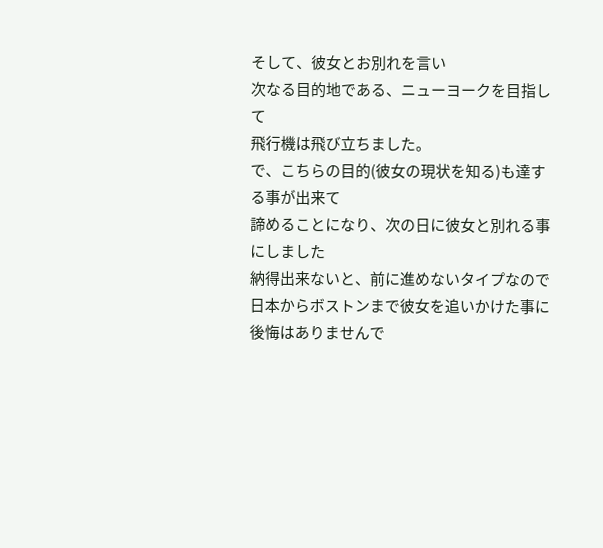そして、彼女とお別れを言い
次なる目的地である、ニューヨークを目指して
飛行機は飛び立ちました。
で、こちらの目的(彼女の現状を知る)も達する事が出来て
諦めることになり、次の日に彼女と別れる事にしました
納得出来ないと、前に進めないタイプなので
日本からボストンまで彼女を追いかけた事に後悔はありませんで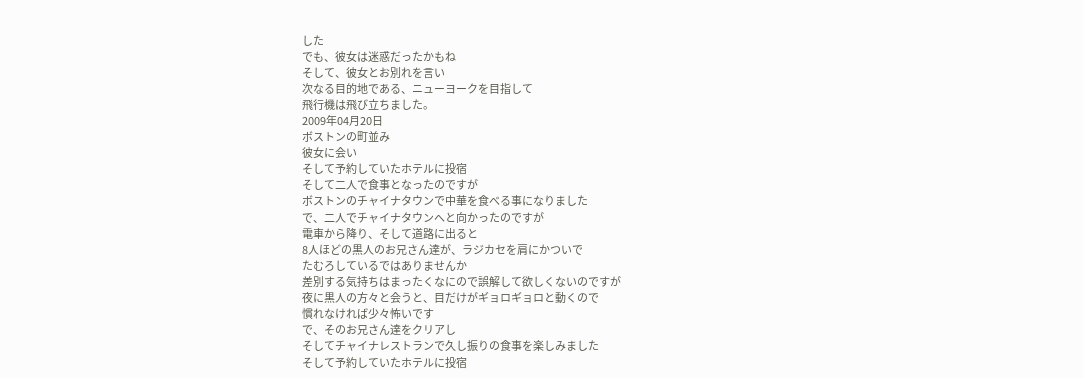した
でも、彼女は迷惑だったかもね
そして、彼女とお別れを言い
次なる目的地である、ニューヨークを目指して
飛行機は飛び立ちました。
2009年04月20日
ボストンの町並み
彼女に会い
そして予約していたホテルに投宿
そして二人で食事となったのですが
ボストンのチャイナタウンで中華を食べる事になりました
で、二人でチャイナタウンへと向かったのですが
電車から降り、そして道路に出ると
8人ほどの黒人のお兄さん達が、ラジカセを肩にかついで
たむろしているではありませんか
差別する気持ちはまったくなにので誤解して欲しくないのですが
夜に黒人の方々と会うと、目だけがギョロギョロと動くので
慣れなければ少々怖いです
で、そのお兄さん達をクリアし
そしてチャイナレストランで久し振りの食事を楽しみました
そして予約していたホテルに投宿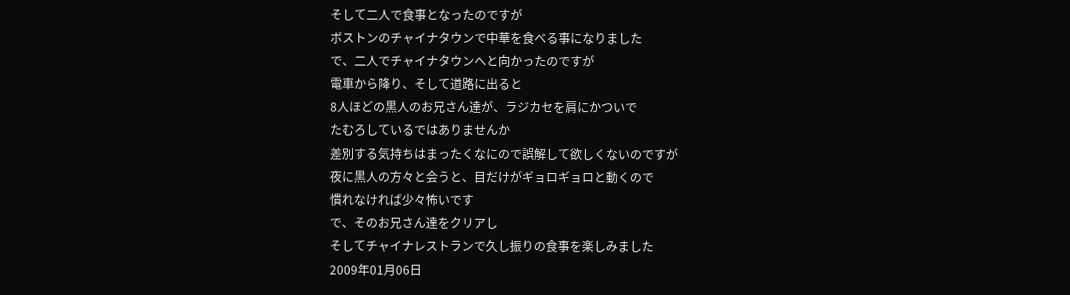そして二人で食事となったのですが
ボストンのチャイナタウンで中華を食べる事になりました
で、二人でチャイナタウンへと向かったのですが
電車から降り、そして道路に出ると
8人ほどの黒人のお兄さん達が、ラジカセを肩にかついで
たむろしているではありませんか
差別する気持ちはまったくなにので誤解して欲しくないのですが
夜に黒人の方々と会うと、目だけがギョロギョロと動くので
慣れなければ少々怖いです
で、そのお兄さん達をクリアし
そしてチャイナレストランで久し振りの食事を楽しみました
2009年01月06日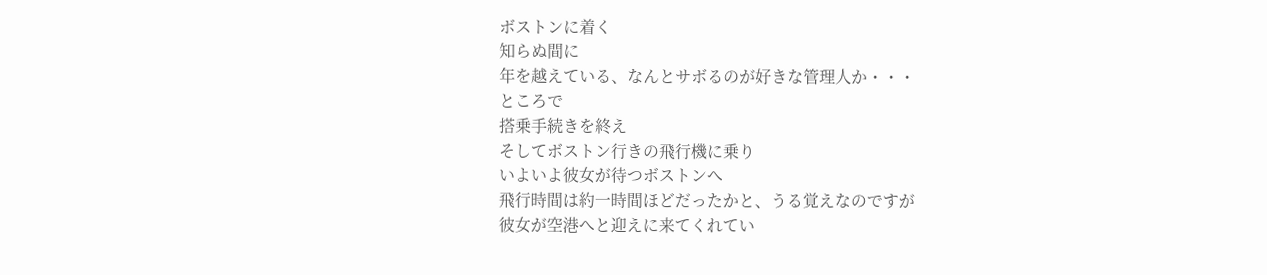ボストンに着く
知らぬ間に
年を越えている、なんとサボるのが好きな管理人か・・・
ところで
搭乗手続きを終え
そしてボストン行きの飛行機に乗り
いよいよ彼女が待つボストンへ
飛行時間は約一時間ほどだったかと、うる覚えなのですが
彼女が空港へと迎えに来てくれてい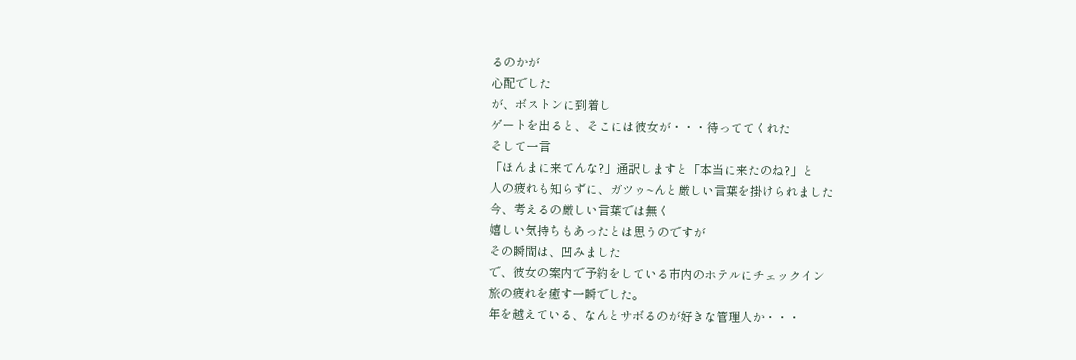るのかが
心配でした
が、ボストンに到着し
ゲートを出ると、そこには彼女が・・・待っててくれた
そして一言
「ほんまに来てんな?」通訳しますと「本当に来たのね?」と
人の疲れも知らずに、ガツゥ~んと厳しい言葉を掛けられました
今、考えるの厳しい言葉では無く
嬉しい気持ちもあったとは思うのですが
その瞬間は、凹みました
で、彼女の案内で予約をしている市内のホテルにチェックイン
旅の疲れを癒す一瞬でした。
年を越えている、なんとサボるのが好きな管理人か・・・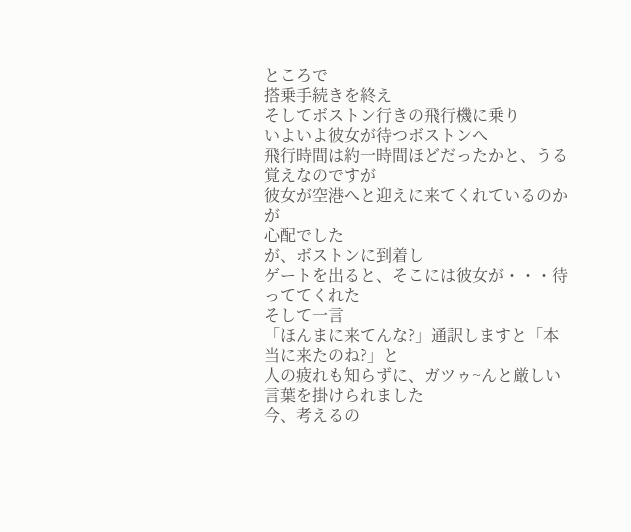ところで
搭乗手続きを終え
そしてボストン行きの飛行機に乗り
いよいよ彼女が待つボストンへ
飛行時間は約一時間ほどだったかと、うる覚えなのですが
彼女が空港へと迎えに来てくれているのかが
心配でした
が、ボストンに到着し
ゲートを出ると、そこには彼女が・・・待っててくれた
そして一言
「ほんまに来てんな?」通訳しますと「本当に来たのね?」と
人の疲れも知らずに、ガツゥ~んと厳しい言葉を掛けられました
今、考えるの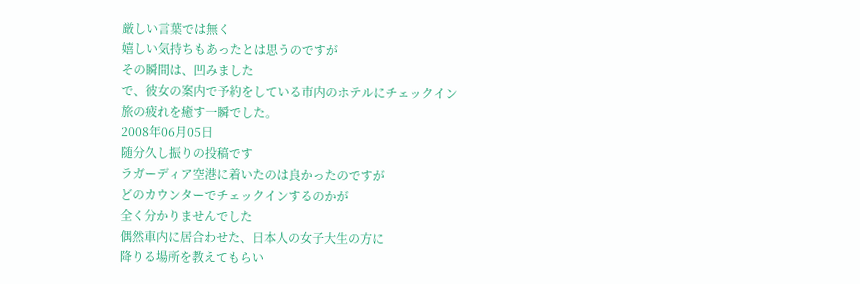厳しい言葉では無く
嬉しい気持ちもあったとは思うのですが
その瞬間は、凹みました
で、彼女の案内で予約をしている市内のホテルにチェックイン
旅の疲れを癒す一瞬でした。
2008年06月05日
随分久し振りの投稿です
ラガーディア空港に着いたのは良かったのですが
どのカウンターでチェックインするのかが
全く分かりませんでした
偶然車内に居合わせた、日本人の女子大生の方に
降りる場所を教えてもらい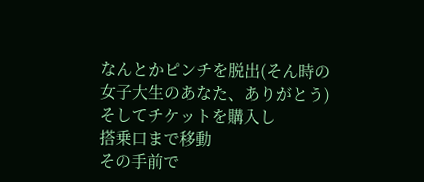なんとかピンチを脱出(そん時の女子大生のあなた、ありがとう)
そしてチケットを購入し
搭乗口まで移動
その手前で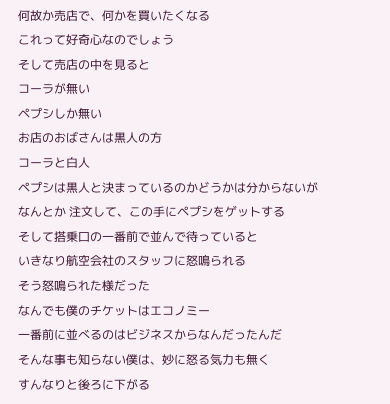何故か売店で、何かを買いたくなる
これって好奇心なのでしょう
そして売店の中を見ると
コーラが無い
ペプシしか無い
お店のおばさんは黒人の方
コーラと白人
ペプシは黒人と決まっているのかどうかは分からないが
なんとか 注文して、この手にペプシをゲットする
そして搭乗口の一番前で並んで待っていると
いきなり航空会社のスタッフに怒鳴られる
そう怒鳴られた様だった
なんでも僕のチケットはエコノミー
一番前に並べるのはビジネスからなんだったんだ
そんな事も知らない僕は、妙に怒る気力も無く
すんなりと後ろに下がる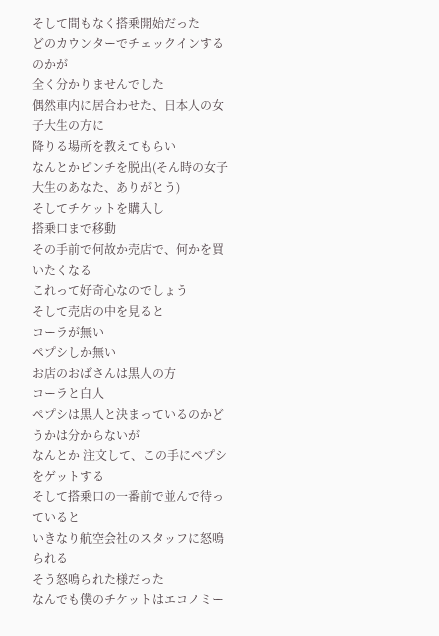そして間もなく搭乗開始だった
どのカウンターでチェックインするのかが
全く分かりませんでした
偶然車内に居合わせた、日本人の女子大生の方に
降りる場所を教えてもらい
なんとかピンチを脱出(そん時の女子大生のあなた、ありがとう)
そしてチケットを購入し
搭乗口まで移動
その手前で何故か売店で、何かを買いたくなる
これって好奇心なのでしょう
そして売店の中を見ると
コーラが無い
ペプシしか無い
お店のおばさんは黒人の方
コーラと白人
ペプシは黒人と決まっているのかどうかは分からないが
なんとか 注文して、この手にペプシをゲットする
そして搭乗口の一番前で並んで待っていると
いきなり航空会社のスタッフに怒鳴られる
そう怒鳴られた様だった
なんでも僕のチケットはエコノミー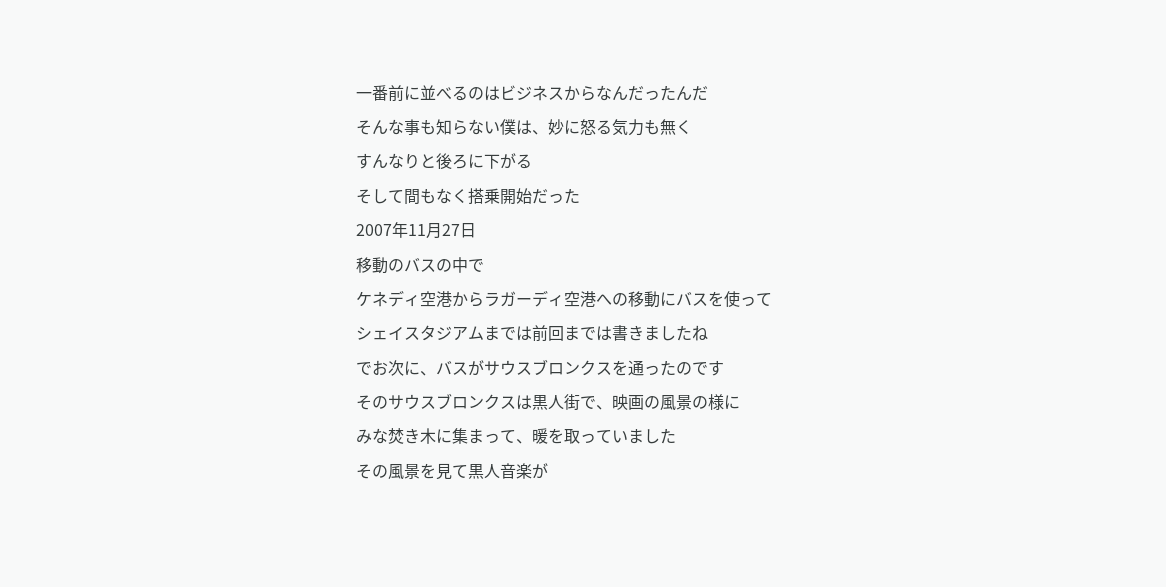一番前に並べるのはビジネスからなんだったんだ
そんな事も知らない僕は、妙に怒る気力も無く
すんなりと後ろに下がる
そして間もなく搭乗開始だった
2007年11月27日
移動のバスの中で
ケネディ空港からラガーディ空港への移動にバスを使って
シェイスタジアムまでは前回までは書きましたね
でお次に、バスがサウスブロンクスを通ったのです
そのサウスブロンクスは黒人街で、映画の風景の様に
みな焚き木に集まって、暖を取っていました
その風景を見て黒人音楽が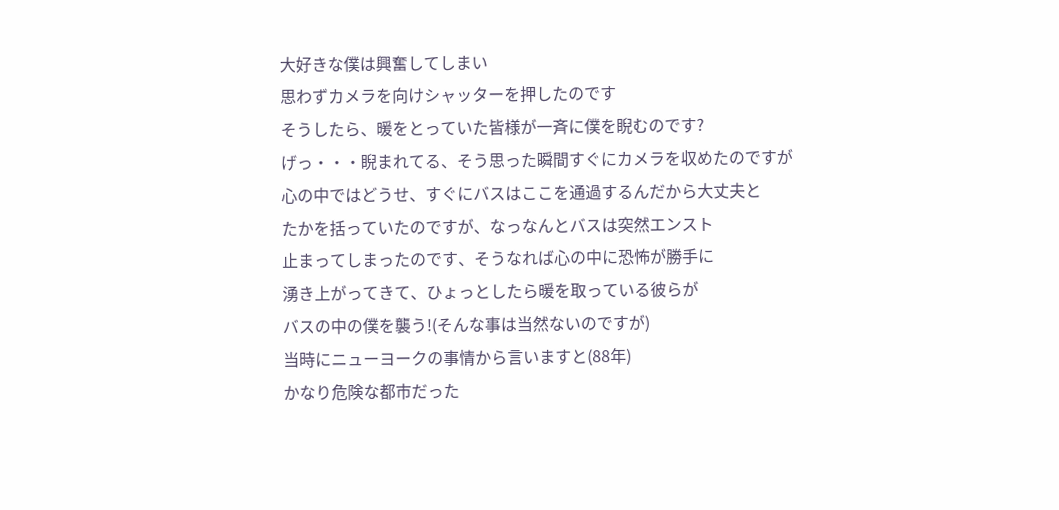大好きな僕は興奮してしまい
思わずカメラを向けシャッターを押したのです
そうしたら、暖をとっていた皆様が一斉に僕を睨むのです?
げっ・・・睨まれてる、そう思った瞬間すぐにカメラを収めたのですが
心の中ではどうせ、すぐにバスはここを通過するんだから大丈夫と
たかを括っていたのですが、なっなんとバスは突然エンスト
止まってしまったのです、そうなれば心の中に恐怖が勝手に
湧き上がってきて、ひょっとしたら暖を取っている彼らが
バスの中の僕を襲う!(そんな事は当然ないのですが)
当時にニューヨークの事情から言いますと(88年)
かなり危険な都市だった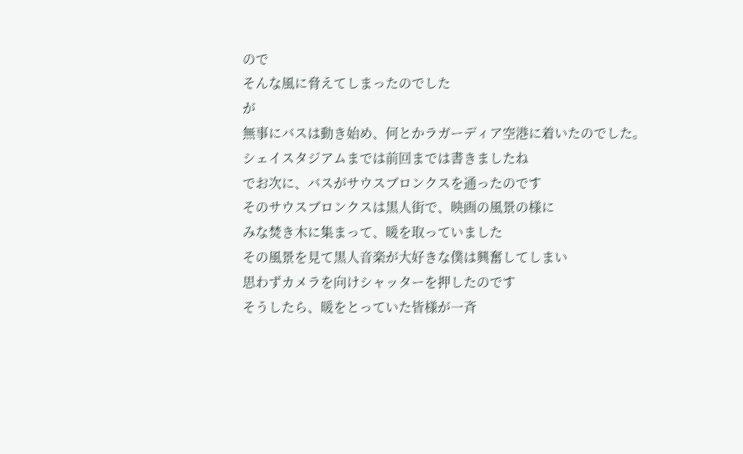ので
そんな風に脅えてしまったのでした
が
無事にバスは動き始め、何とかラガーディア空港に着いたのでした。
シェイスタジアムまでは前回までは書きましたね
でお次に、バスがサウスブロンクスを通ったのです
そのサウスブロンクスは黒人街で、映画の風景の様に
みな焚き木に集まって、暖を取っていました
その風景を見て黒人音楽が大好きな僕は興奮してしまい
思わずカメラを向けシャッターを押したのです
そうしたら、暖をとっていた皆様が一斉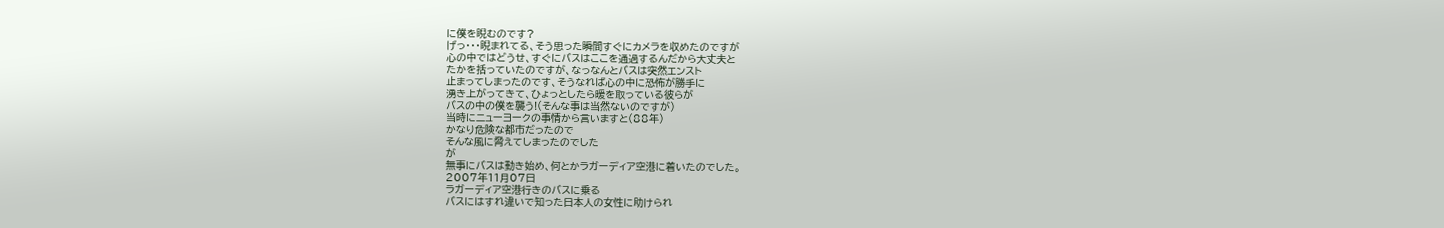に僕を睨むのです?
げっ・・・睨まれてる、そう思った瞬間すぐにカメラを収めたのですが
心の中ではどうせ、すぐにバスはここを通過するんだから大丈夫と
たかを括っていたのですが、なっなんとバスは突然エンスト
止まってしまったのです、そうなれば心の中に恐怖が勝手に
湧き上がってきて、ひょっとしたら暖を取っている彼らが
バスの中の僕を襲う!(そんな事は当然ないのですが)
当時にニューヨークの事情から言いますと(88年)
かなり危険な都市だったので
そんな風に脅えてしまったのでした
が
無事にバスは動き始め、何とかラガーディア空港に着いたのでした。
2007年11月07日
ラガーディア空港行きのバスに乗る
バスにはすれ違いで知った日本人の女性に助けられ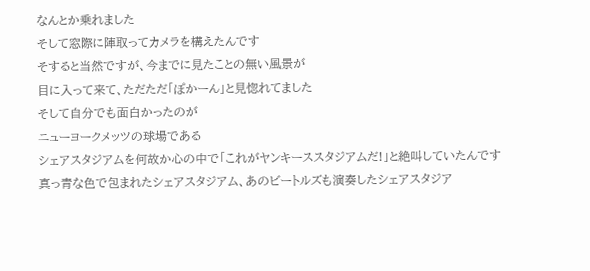なんとか乗れました
そして窓際に陣取ってカメラを構えたんです
そすると当然ですが、今までに見たことの無い風景が
目に入って来て、ただただ「ぽかーん」と見惚れてました
そして自分でも面白かったのが
ニューヨークメッツの球場である
シェアスタジアムを何故か心の中で「これがヤンキーススタジアムだ!」と絶叫していたんです
真っ青な色で包まれたシェアスタジアム、あのビートルズも演奏したシェアスタジア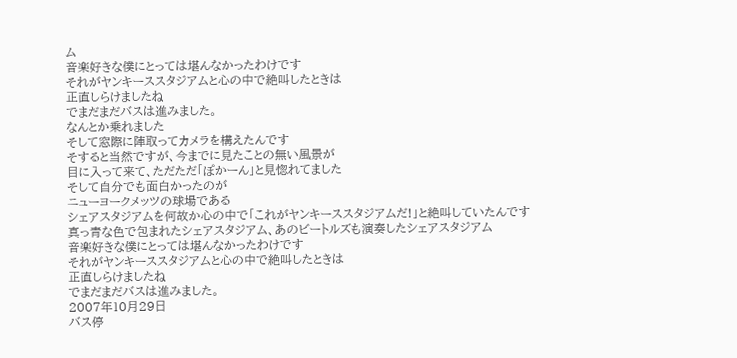ム
音楽好きな僕にとっては堪んなかったわけです
それがヤンキーススタジアムと心の中で絶叫したときは
正直しらけましたね
でまだまだバスは進みました。
なんとか乗れました
そして窓際に陣取ってカメラを構えたんです
そすると当然ですが、今までに見たことの無い風景が
目に入って来て、ただただ「ぽかーん」と見惚れてました
そして自分でも面白かったのが
ニューヨークメッツの球場である
シェアスタジアムを何故か心の中で「これがヤンキーススタジアムだ!」と絶叫していたんです
真っ青な色で包まれたシェアスタジアム、あのビートルズも演奏したシェアスタジアム
音楽好きな僕にとっては堪んなかったわけです
それがヤンキーススタジアムと心の中で絶叫したときは
正直しらけましたね
でまだまだバスは進みました。
2007年10月29日
バス停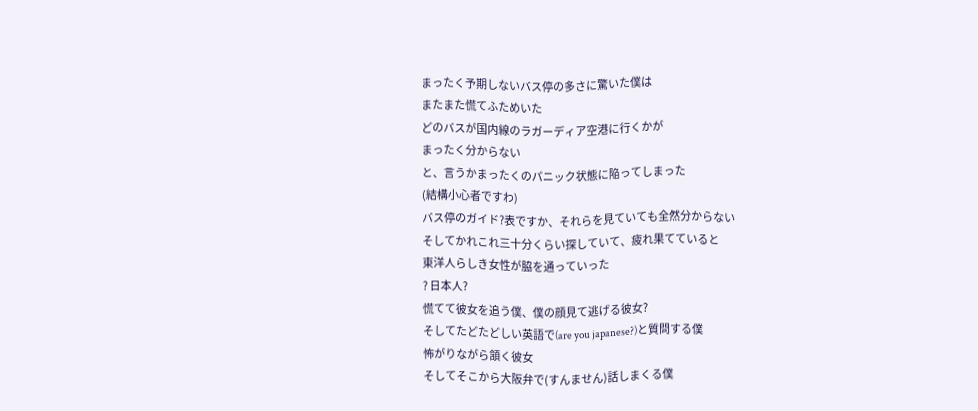まったく予期しないバス停の多さに驚いた僕は
またまた慌てふためいた
どのバスが国内線のラガーディア空港に行くかが
まったく分からない
と、言うかまったくのパニック状態に陥ってしまった
(結構小心者ですわ)
バス停のガイド?表ですか、それらを見ていても全然分からない
そしてかれこれ三十分くらい探していて、疲れ果てていると
東洋人らしき女性が脇を通っていった
? 日本人?
慌てて彼女を追う僕、僕の顔見て逃げる彼女?
そしてたどたどしい英語で(are you japanese?)と質問する僕
怖がりながら頷く彼女
そしてそこから大阪弁で(すんません)話しまくる僕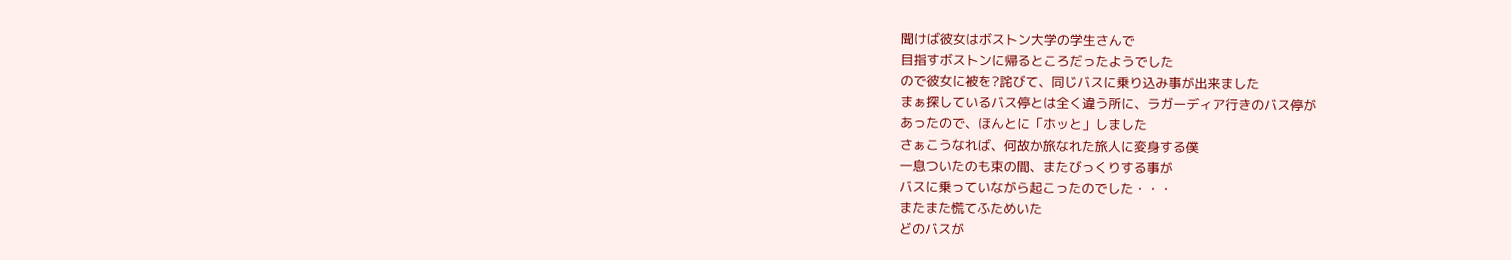聞けば彼女はボストン大学の学生さんで
目指すボストンに帰るところだったようでした
ので彼女に被を?詫びて、同じバスに乗り込み事が出来ました
まぁ探しているバス停とは全く違う所に、ラガーディア行きのバス停が
あったので、ほんとに「ホッと」しました
さぁこうなれば、何故か旅なれた旅人に変身する僕
一息ついたのも束の間、またびっくりする事が
バスに乗っていながら起こったのでした・・・
またまた慌てふためいた
どのバスが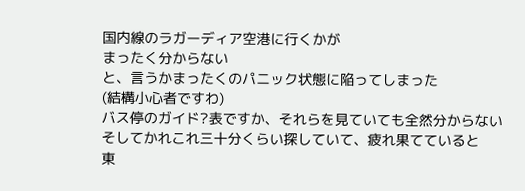国内線のラガーディア空港に行くかが
まったく分からない
と、言うかまったくのパニック状態に陥ってしまった
(結構小心者ですわ)
バス停のガイド?表ですか、それらを見ていても全然分からない
そしてかれこれ三十分くらい探していて、疲れ果てていると
東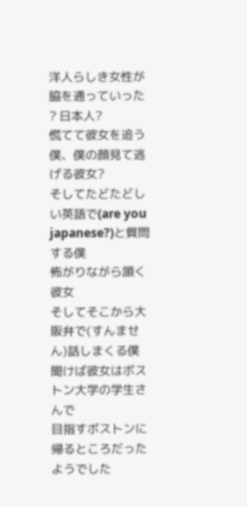洋人らしき女性が脇を通っていった
? 日本人?
慌てて彼女を追う僕、僕の顔見て逃げる彼女?
そしてたどたどしい英語で(are you japanese?)と質問する僕
怖がりながら頷く彼女
そしてそこから大阪弁で(すんません)話しまくる僕
聞けば彼女はボストン大学の学生さんで
目指すボストンに帰るところだったようでした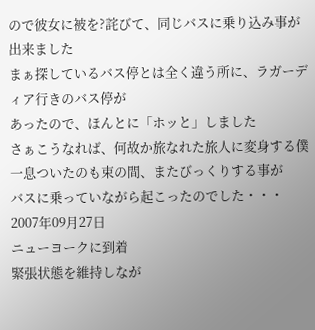ので彼女に被を?詫びて、同じバスに乗り込み事が出来ました
まぁ探しているバス停とは全く違う所に、ラガーディア行きのバス停が
あったので、ほんとに「ホッと」しました
さぁこうなれば、何故か旅なれた旅人に変身する僕
一息ついたのも束の間、またびっくりする事が
バスに乗っていながら起こったのでした・・・
2007年09月27日
ニューヨークに到着
緊張状態を維持しなが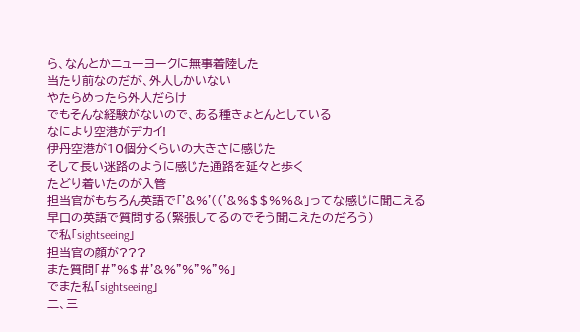ら、なんとかニューヨークに無事着陸した
当たり前なのだが、外人しかいない
やたらめったら外人だらけ
でもそんな経験がないので、ある種きょとんとしている
なにより空港がデカイ!
伊丹空港が10個分くらいの大きさに感じた
そして長い迷路のように感じた通路を延々と歩く
たどり着いたのが入管
担当官がもちろん英語で「'&%'(('&%$$%%&」ってな感じに聞こえる
早口の英語で質問する(緊張してるのでそう聞こえたのだろう)
で私「sightseeing」
担当官の顔が???
また質問「#"%$#'&%"%"%"%」
でまた私「sightseeing」
二、三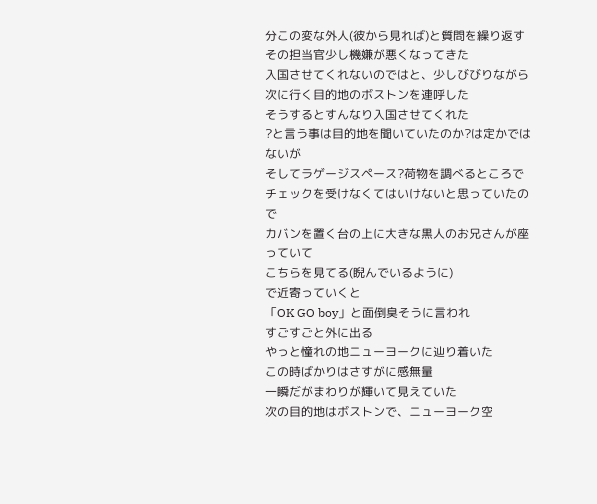分この変な外人(彼から見れば)と質問を繰り返す
その担当官少し機嫌が悪くなってきた
入国させてくれないのではと、少しびびりながら
次に行く目的地のボストンを連呼した
そうするとすんなり入国させてくれた
?と言う事は目的地を聞いていたのか?は定かではないが
そしてラゲージスペース?荷物を調べるところで
チェックを受けなくてはいけないと思っていたので
カバンを置く台の上に大きな黒人のお兄さんが座っていて
こちらを見てる(睨んでいるように)
で近寄っていくと
「OK GO boy」と面倒臭そうに言われ
すごすごと外に出る
やっと憧れの地ニューヨークに辿り着いた
この時ばかりはさすがに感無量
一瞬だがまわりが輝いて見えていた
次の目的地はボストンで、ニューヨーク空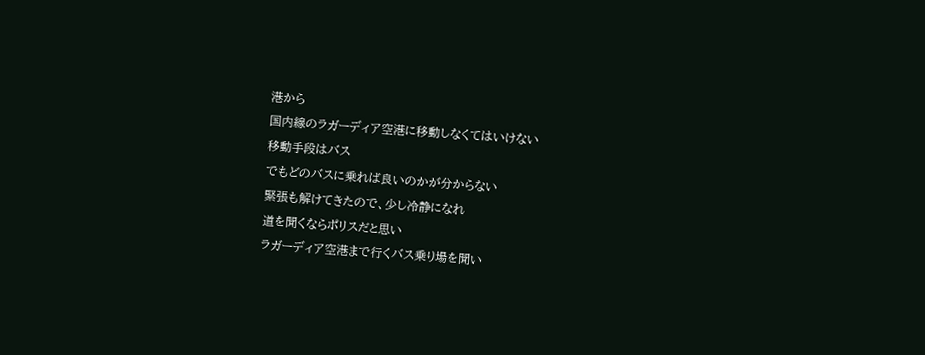港から
国内線のラガーディア空港に移動しなくてはいけない
移動手段はバス
でもどのバスに乗れば良いのかが分からない
緊張も解けてきたので、少し冷静になれ
道を聞くならポリスだと思い
ラガーディア空港まで行くバス乗り場を聞い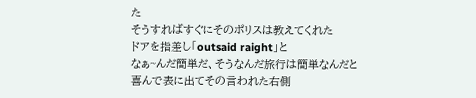た
そうすればすぐにそのポリスは教えてくれた
ドアを指差し「outsaid raight」と
なぁ~んだ簡単だ、そうなんだ旅行は簡単なんだと
喜んで表に出てその言われた右側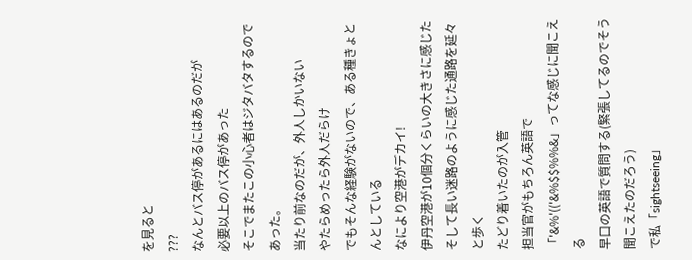を見ると
???
なんとバス停があるにはあるのだが
必要以上のバス停があった
そこでまたこの小心者はジタバタするのであった。
当たり前なのだが、外人しかいない
やたらめったら外人だらけ
でもそんな経験がないので、ある種きょとんとしている
なにより空港がデカイ!
伊丹空港が10個分くらいの大きさに感じた
そして長い迷路のように感じた通路を延々と歩く
たどり着いたのが入管
担当官がもちろん英語で「'&%'(('&%$$%%&」ってな感じに聞こえる
早口の英語で質問する(緊張してるのでそう聞こえたのだろう)
で私「sightseeing」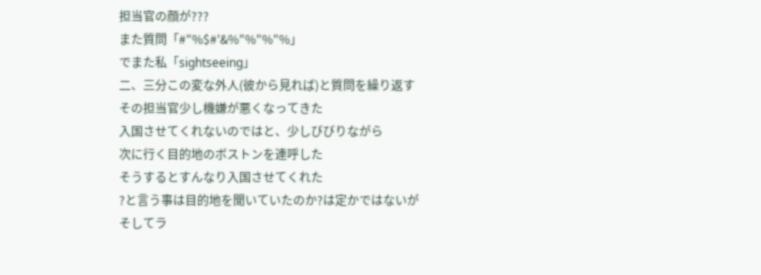担当官の顔が???
また質問「#"%$#'&%"%"%"%」
でまた私「sightseeing」
二、三分この変な外人(彼から見れば)と質問を繰り返す
その担当官少し機嫌が悪くなってきた
入国させてくれないのではと、少しびびりながら
次に行く目的地のボストンを連呼した
そうするとすんなり入国させてくれた
?と言う事は目的地を聞いていたのか?は定かではないが
そしてラ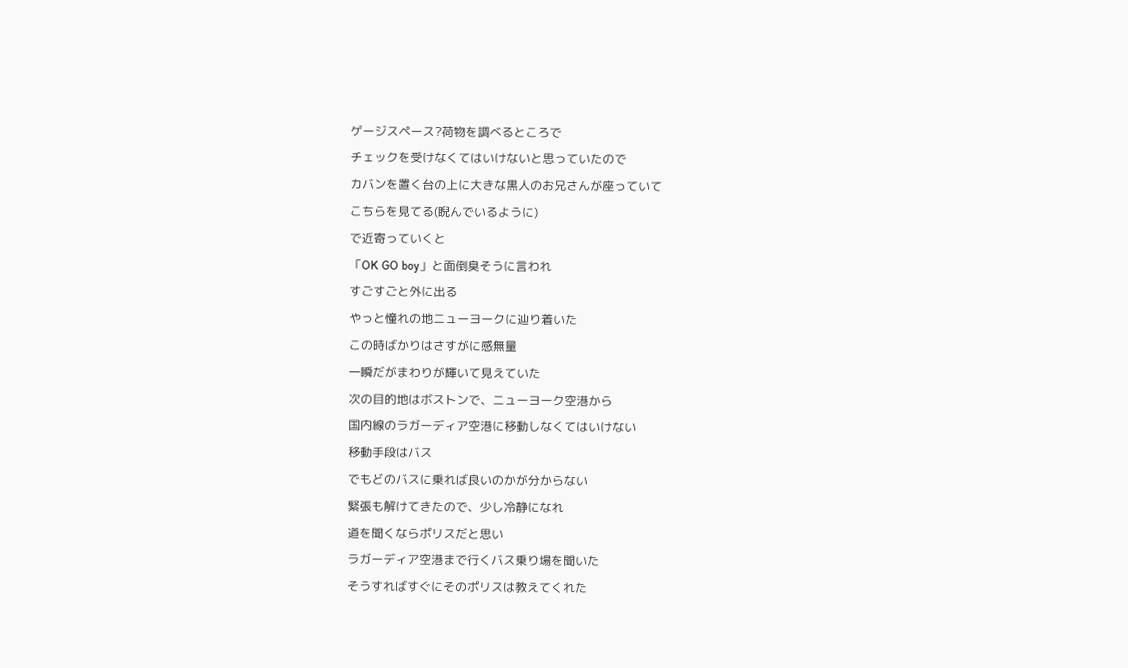ゲージスペース?荷物を調べるところで
チェックを受けなくてはいけないと思っていたので
カバンを置く台の上に大きな黒人のお兄さんが座っていて
こちらを見てる(睨んでいるように)
で近寄っていくと
「OK GO boy」と面倒臭そうに言われ
すごすごと外に出る
やっと憧れの地ニューヨークに辿り着いた
この時ばかりはさすがに感無量
一瞬だがまわりが輝いて見えていた
次の目的地はボストンで、ニューヨーク空港から
国内線のラガーディア空港に移動しなくてはいけない
移動手段はバス
でもどのバスに乗れば良いのかが分からない
緊張も解けてきたので、少し冷静になれ
道を聞くならポリスだと思い
ラガーディア空港まで行くバス乗り場を聞いた
そうすればすぐにそのポリスは教えてくれた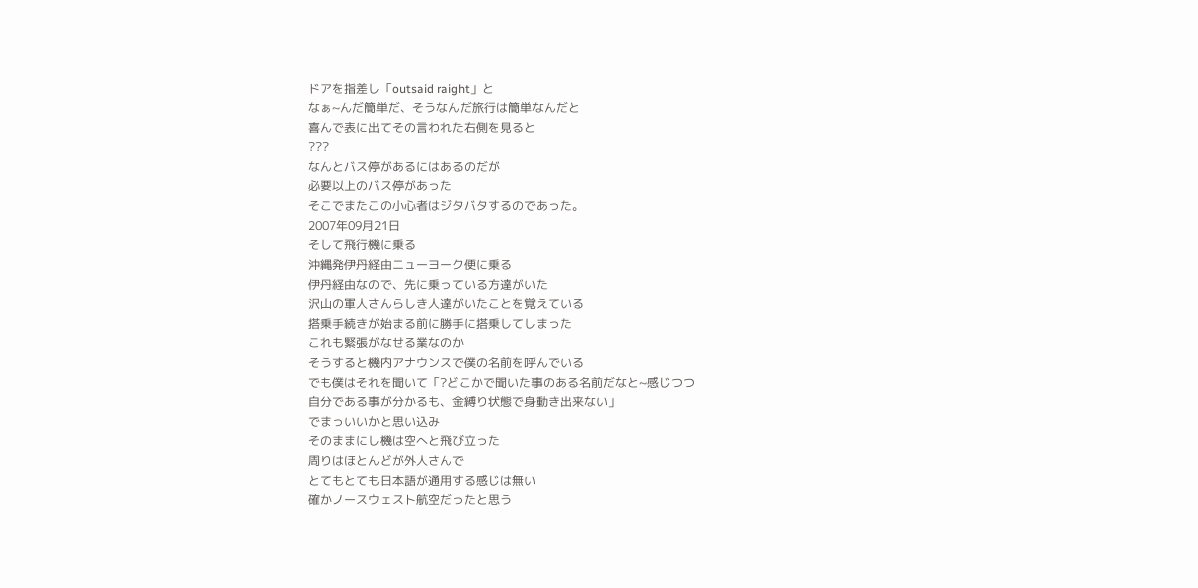ドアを指差し「outsaid raight」と
なぁ~んだ簡単だ、そうなんだ旅行は簡単なんだと
喜んで表に出てその言われた右側を見ると
???
なんとバス停があるにはあるのだが
必要以上のバス停があった
そこでまたこの小心者はジタバタするのであった。
2007年09月21日
そして飛行機に乗る
沖縄発伊丹経由ニューヨーク便に乗る
伊丹経由なので、先に乗っている方達がいた
沢山の軍人さんらしき人達がいたことを覚えている
搭乗手続きが始まる前に勝手に搭乗してしまった
これも緊張がなせる業なのか
そうすると機内アナウンスで僕の名前を呼んでいる
でも僕はそれを聞いて「?どこかで聞いた事のある名前だなと~感じつつ
自分である事が分かるも、金縛り状態で身動き出来ない」
でまっいいかと思い込み
そのままにし機は空へと飛び立った
周りはほとんどが外人さんで
とてもとても日本語が通用する感じは無い
確かノースウェスト航空だったと思う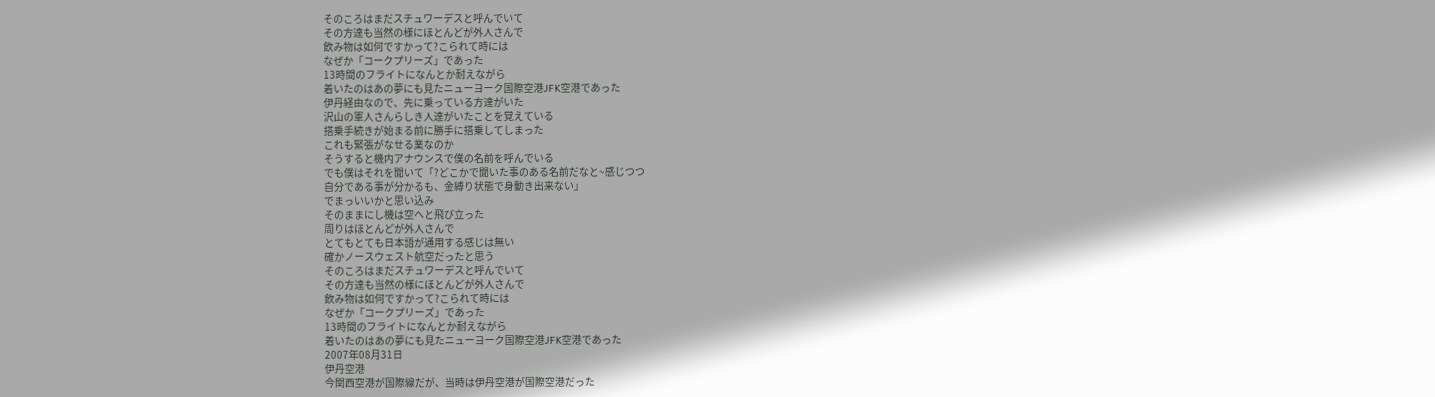そのころはまだスチュワーデスと呼んでいて
その方達も当然の様にほとんどが外人さんで
飲み物は如何ですかって?こられて時には
なぜか「コークプリーズ」であった
13時間のフライトになんとか耐えながら
着いたのはあの夢にも見たニューヨーク国際空港JFK空港であった
伊丹経由なので、先に乗っている方達がいた
沢山の軍人さんらしき人達がいたことを覚えている
搭乗手続きが始まる前に勝手に搭乗してしまった
これも緊張がなせる業なのか
そうすると機内アナウンスで僕の名前を呼んでいる
でも僕はそれを聞いて「?どこかで聞いた事のある名前だなと~感じつつ
自分である事が分かるも、金縛り状態で身動き出来ない」
でまっいいかと思い込み
そのままにし機は空へと飛び立った
周りはほとんどが外人さんで
とてもとても日本語が通用する感じは無い
確かノースウェスト航空だったと思う
そのころはまだスチュワーデスと呼んでいて
その方達も当然の様にほとんどが外人さんで
飲み物は如何ですかって?こられて時には
なぜか「コークプリーズ」であった
13時間のフライトになんとか耐えながら
着いたのはあの夢にも見たニューヨーク国際空港JFK空港であった
2007年08月31日
伊丹空港
今関西空港が国際線だが、当時は伊丹空港が国際空港だった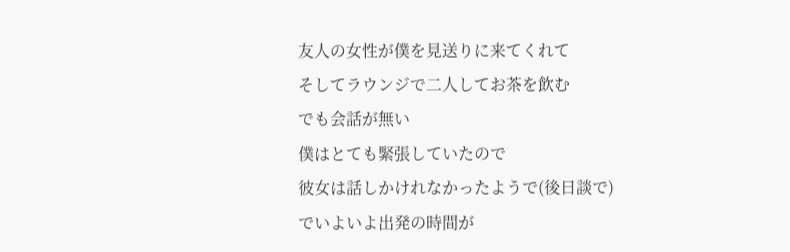友人の女性が僕を見送りに来てくれて
そしてラウンジで二人してお茶を飲む
でも会話が無い
僕はとても緊張していたので
彼女は話しかけれなかったようで(後日談で)
でいよいよ出発の時間が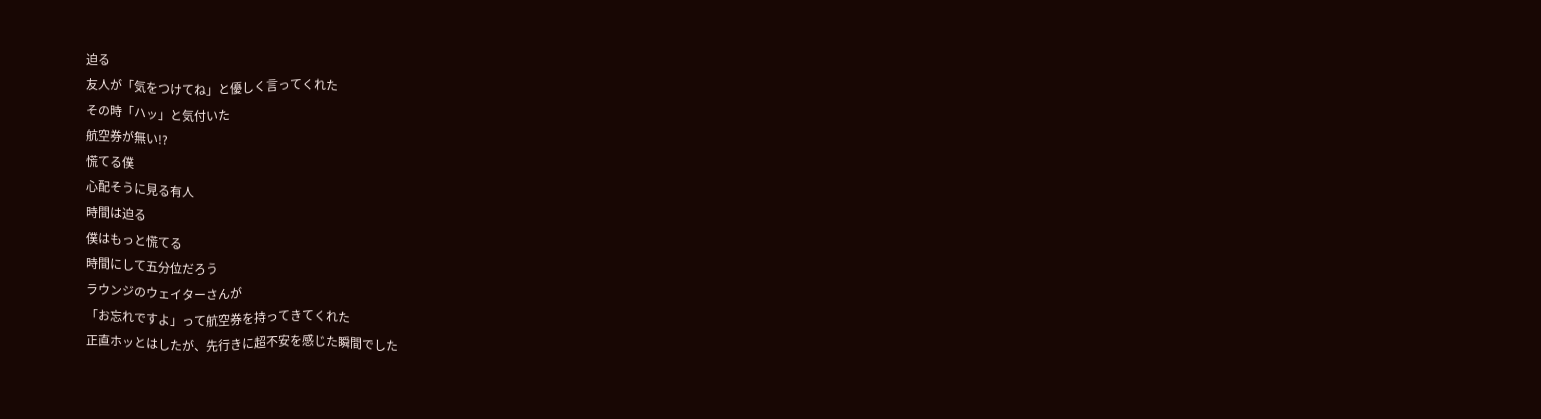迫る
友人が「気をつけてね」と優しく言ってくれた
その時「ハッ」と気付いた
航空券が無い!?
慌てる僕
心配そうに見る有人
時間は迫る
僕はもっと慌てる
時間にして五分位だろう
ラウンジのウェイターさんが
「お忘れですよ」って航空券を持ってきてくれた
正直ホッとはしたが、先行きに超不安を感じた瞬間でした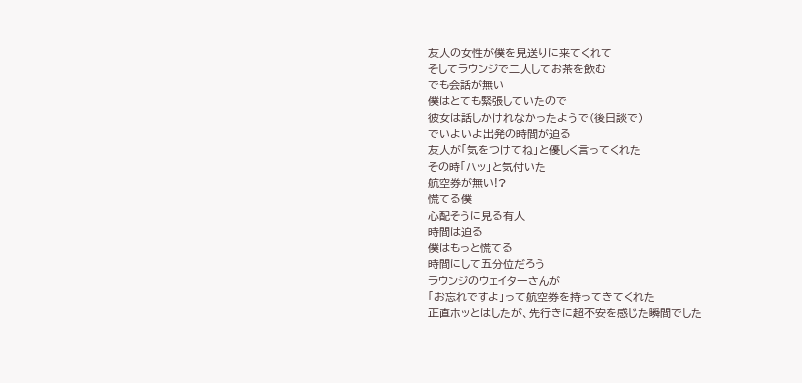友人の女性が僕を見送りに来てくれて
そしてラウンジで二人してお茶を飲む
でも会話が無い
僕はとても緊張していたので
彼女は話しかけれなかったようで(後日談で)
でいよいよ出発の時間が迫る
友人が「気をつけてね」と優しく言ってくれた
その時「ハッ」と気付いた
航空券が無い!?
慌てる僕
心配そうに見る有人
時間は迫る
僕はもっと慌てる
時間にして五分位だろう
ラウンジのウェイターさんが
「お忘れですよ」って航空券を持ってきてくれた
正直ホッとはしたが、先行きに超不安を感じた瞬間でした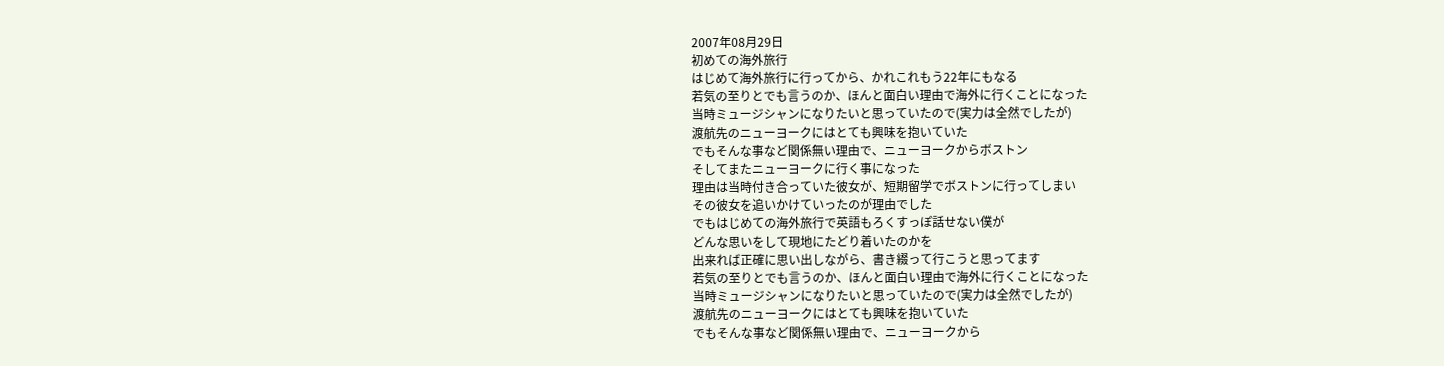2007年08月29日
初めての海外旅行
はじめて海外旅行に行ってから、かれこれもう22年にもなる
若気の至りとでも言うのか、ほんと面白い理由で海外に行くことになった
当時ミュージシャンになりたいと思っていたので(実力は全然でしたが)
渡航先のニューヨークにはとても興味を抱いていた
でもそんな事など関係無い理由で、ニューヨークからボストン
そしてまたニューヨークに行く事になった
理由は当時付き合っていた彼女が、短期留学でボストンに行ってしまい
その彼女を追いかけていったのが理由でした
でもはじめての海外旅行で英語もろくすっぽ話せない僕が
どんな思いをして現地にたどり着いたのかを
出来れば正確に思い出しながら、書き綴って行こうと思ってます
若気の至りとでも言うのか、ほんと面白い理由で海外に行くことになった
当時ミュージシャンになりたいと思っていたので(実力は全然でしたが)
渡航先のニューヨークにはとても興味を抱いていた
でもそんな事など関係無い理由で、ニューヨークから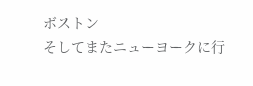ボストン
そしてまたニューヨークに行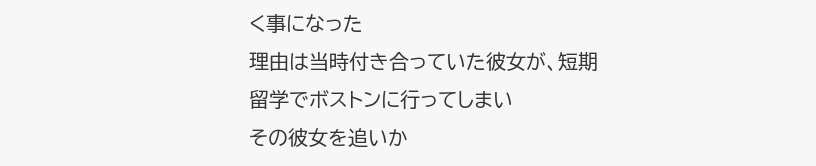く事になった
理由は当時付き合っていた彼女が、短期留学でボストンに行ってしまい
その彼女を追いか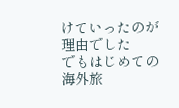けていったのが理由でした
でもはじめての海外旅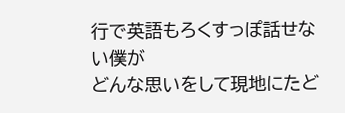行で英語もろくすっぽ話せない僕が
どんな思いをして現地にたど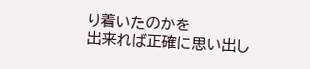り着いたのかを
出来れば正確に思い出し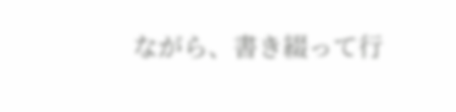ながら、書き綴って行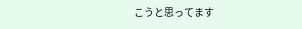こうと思ってます